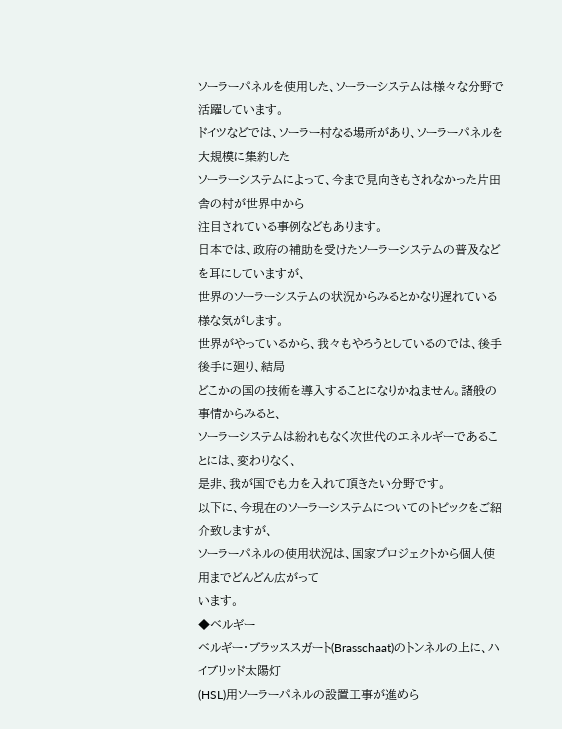ソーラーパネルを使用した、ソーラーシステムは様々な分野で活躍しています。
ドイツなどでは、ソーラー村なる場所があり、ソーラーパネルを大規模に集約した
ソーラーシステムによって、今まで見向きもされなかった片田舎の村が世界中から
注目されている事例などもあります。
日本では、政府の補助を受けたソーラーシステムの普及などを耳にしていますが、
世界のソーラーシステムの状況からみるとかなり遅れている様な気がします。
世界がやっているから、我々もやろうとしているのでは、後手後手に廻り、結局
どこかの国の技術を導入することになりかねません。諸般の事情からみると、
ソーラーシステムは紛れもなく次世代のエネルギーであることには、変わりなく、
是非、我が国でも力を入れて頂きたい分野です。
以下に、今現在のソーラーシステムについてのトピックをご紹介致しますが、
ソーラーパネルの使用状況は、国家プロジェクトから個人使用までどんどん広がって
います。
◆ベルギー
ベルギー・ブラッススガート(Brasschaat)のトンネルの上に、ハイブリッド太陽灯
(HSL)用ソーラーパネルの設置工事が進めら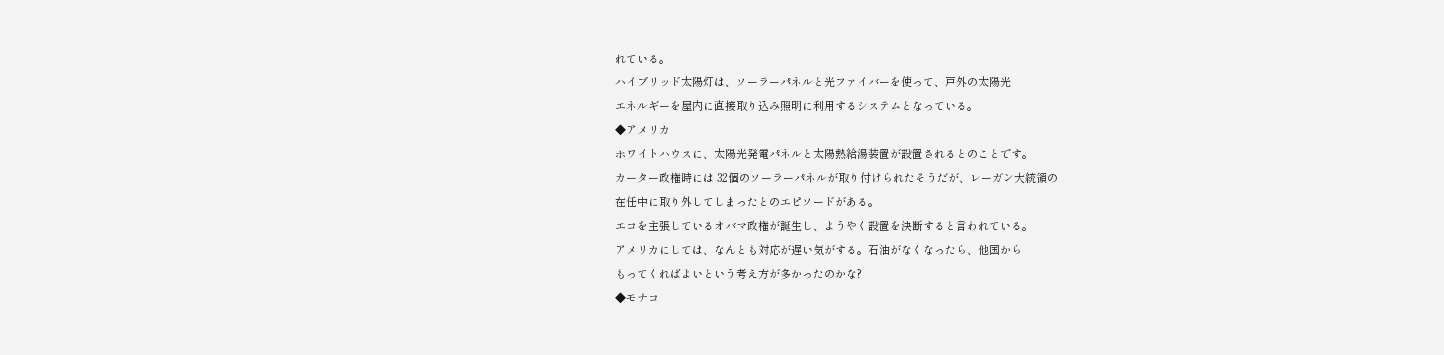れている。
ハイブリッド太陽灯は、ソーラーパネルと光ファイバーを使って、戸外の太陽光
エネルギーを屋内に直接取り込み照明に利用するシステムとなっている。
◆アメリカ
ホワイトハウスに、太陽光発電パネルと太陽熱給湯装置が設置されるとのことです。
カーター政権時には 32個のソーラーパネルが取り付けられたそうだが、レーガン大統領の
在任中に取り外してしまったとのエピソードがある。
エコを主張しているオバマ政権が誕生し、ようやく設置を決断すると言われている。
アメリカにしては、なんとも対応が遅い気がする。石油がなくなったら、他国から
もってくればよいという考え方が多かったのかな?
◆モナコ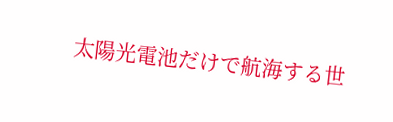太陽光電池だけで航海する世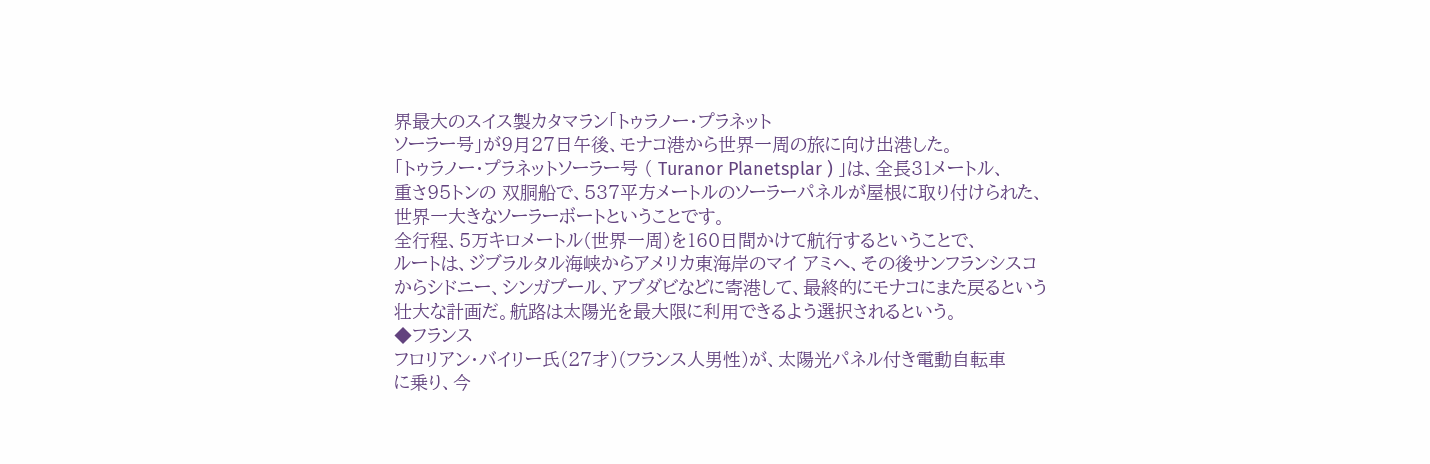界最大のスイス製カタマラン「トゥラノー・プラネット
ソーラー号」が9月27日午後、モナコ港から世界一周の旅に向け出港した。
「トゥラノー・プラネットソーラー号 ( Turanor Planetsplar ) 」は、全長31メートル、
重さ95トンの 双胴船で、537平方メートルのソーラーパネルが屋根に取り付けられた、
世界一大きなソーラーボートということです。
全行程、5万キロメートル(世界一周)を160日間かけて航行するということで、
ルートは、ジブラルタル海峡からアメリカ東海岸のマイ アミへ、その後サンフランシスコ
からシドニー、シンガプール、アブダビなどに寄港して、最終的にモナコにまた戻るという
壮大な計画だ。航路は太陽光を最大限に利用できるよう選択されるという。
◆フランス
フロリアン・バイリー氏(27才)(フランス人男性)が、太陽光パネル付き電動自転車
に乗り、今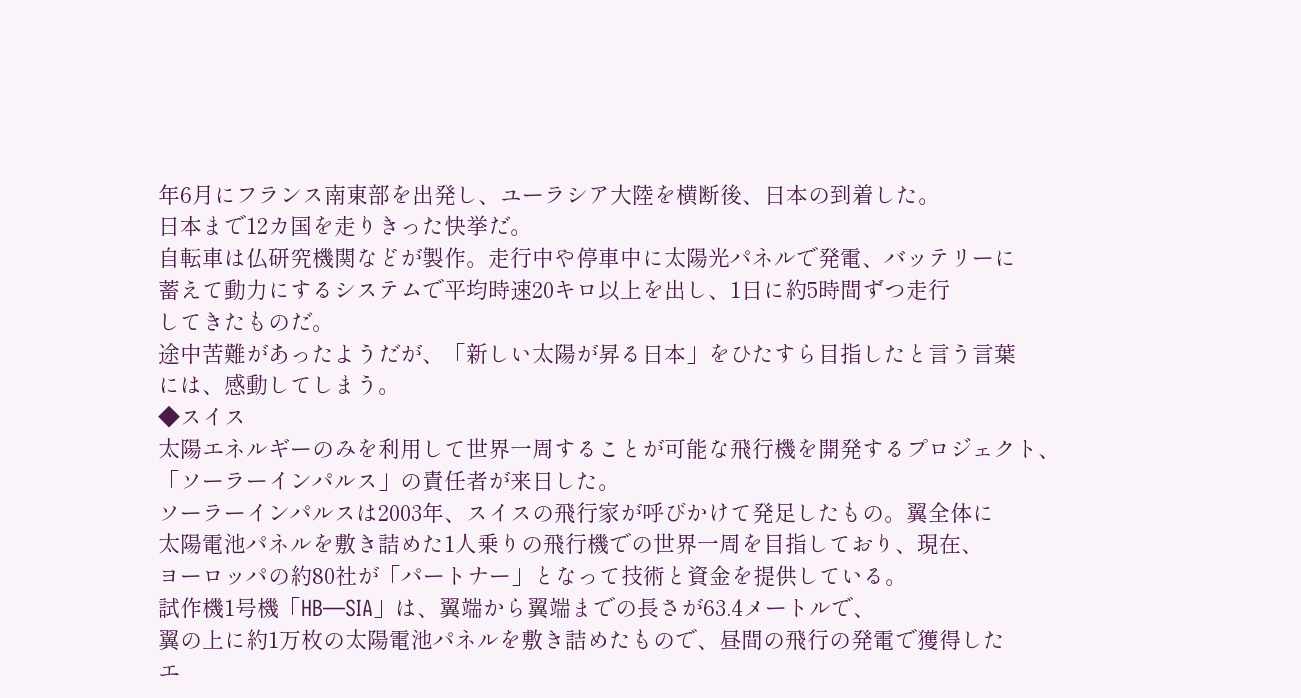年6月にフランス南東部を出発し、ユーラシア大陸を横断後、日本の到着した。
日本まで12カ国を走りきった快挙だ。
自転車は仏研究機関などが製作。走行中や停車中に太陽光パネルで発電、バッテリーに
蓄えて動力にするシステムで平均時速20キロ以上を出し、1日に約5時間ずつ走行
してきたものだ。
途中苦難があったようだが、「新しい太陽が昇る日本」をひたすら目指したと言う言葉
には、感動してしまう。
◆スイス
太陽エネルギーのみを利用して世界一周することが可能な飛行機を開発するプロジェクト、
「ソーラーインパルス」の責任者が来日した。
ソーラーインパルスは2003年、スイスの飛行家が呼びかけて発足したもの。翼全体に
太陽電池パネルを敷き詰めた1人乗りの飛行機での世界一周を目指しており、現在、
ヨーロッパの約80社が「パートナー」となって技術と資金を提供している。
試作機1号機「HB―SIA」は、翼端から翼端までの長さが63.4メートルで、
翼の上に約1万枚の太陽電池パネルを敷き詰めたもので、昼間の飛行の発電で獲得した
エ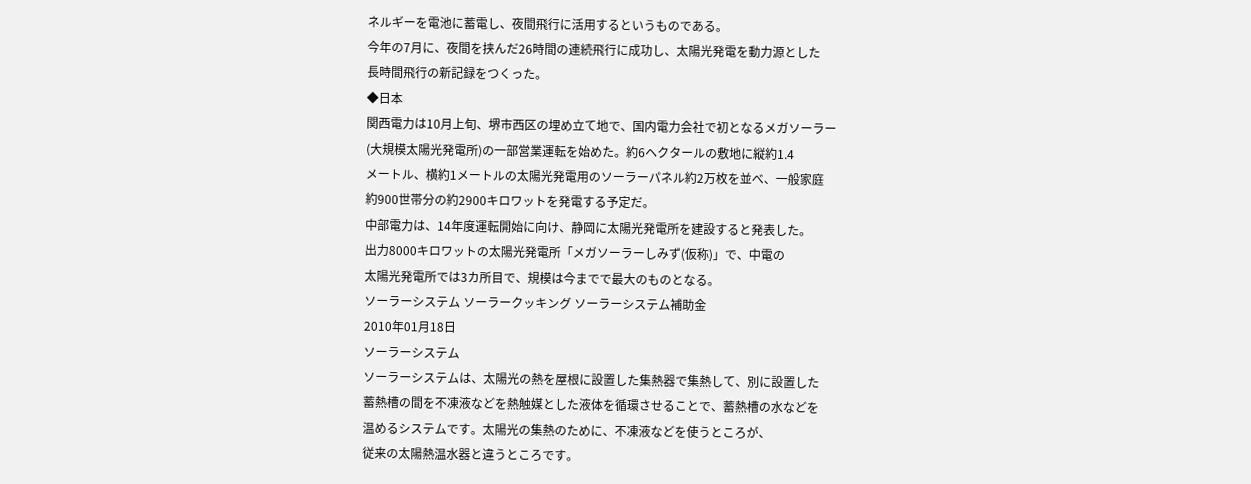ネルギーを電池に蓄電し、夜間飛行に活用するというものである。
今年の7月に、夜間を挟んだ26時間の連続飛行に成功し、太陽光発電を動力源とした
長時間飛行の新記録をつくった。
◆日本
関西電力は10月上旬、堺市西区の埋め立て地で、国内電力会社で初となるメガソーラー
(大規模太陽光発電所)の一部営業運転を始めた。約6ヘクタールの敷地に縦約1.4
メートル、横約1メートルの太陽光発電用のソーラーパネル約2万枚を並べ、一般家庭
約900世帯分の約2900キロワットを発電する予定だ。
中部電力は、14年度運転開始に向け、静岡に太陽光発電所を建設すると発表した。
出力8000キロワットの太陽光発電所「メガソーラーしみず(仮称)」で、中電の
太陽光発電所では3カ所目で、規模は今までで最大のものとなる。
ソーラーシステム ソーラークッキング ソーラーシステム補助金
2010年01月18日
ソーラーシステム
ソーラーシステムは、太陽光の熱を屋根に設置した集熱器で集熱して、別に設置した
蓄熱槽の間を不凍液などを熱触媒とした液体を循環させることで、蓄熱槽の水などを
温めるシステムです。太陽光の集熱のために、不凍液などを使うところが、
従来の太陽熱温水器と違うところです。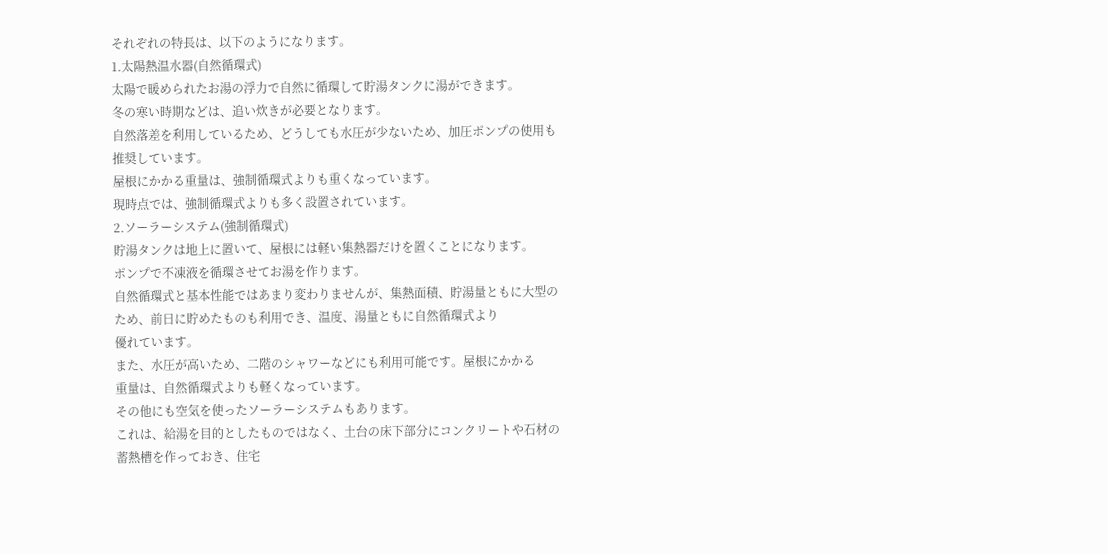それぞれの特長は、以下のようになります。
1.太陽熱温水器(自然循環式)
太陽で暖められたお湯の浮力で自然に循環して貯湯タンクに湯ができます。
冬の寒い時期などは、追い炊きが必要となります。
自然落差を利用しているため、どうしても水圧が少ないため、加圧ポンプの使用も
推奨しています。
屋根にかかる重量は、強制循環式よりも重くなっています。
現時点では、強制循環式よりも多く設置されています。
2.ソーラーシステム(強制循環式)
貯湯タンクは地上に置いて、屋根には軽い集熱器だけを置くことになります。
ポンプで不凍液を循環させてお湯を作ります。
自然循環式と基本性能ではあまり変わりませんが、集熱面積、貯湯量ともに大型の
ため、前日に貯めたものも利用でき、温度、湯量ともに自然循環式より
優れています。
また、水圧が高いため、二階のシャワーなどにも利用可能です。屋根にかかる
重量は、自然循環式よりも軽くなっています。
その他にも空気を使ったソーラーシステムもあります。
これは、給湯を目的としたものではなく、土台の床下部分にコンクリートや石材の
蓄熱槽を作っておき、住宅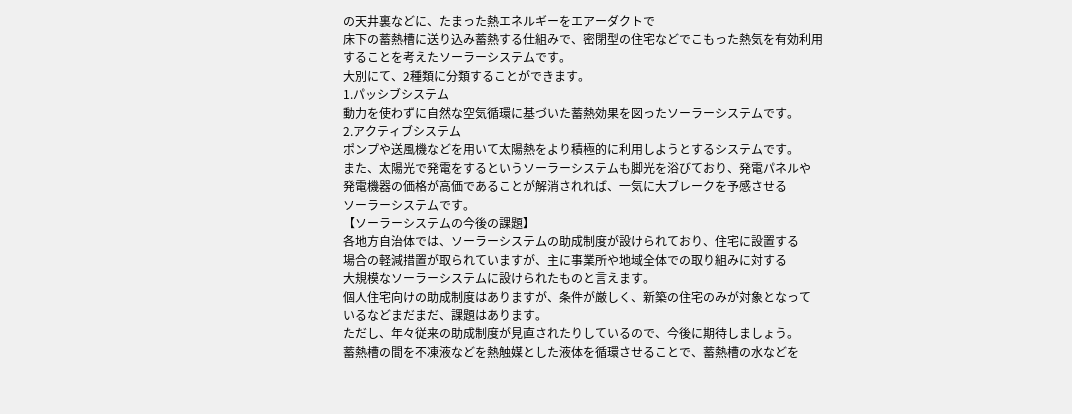の天井裏などに、たまった熱エネルギーをエアーダクトで
床下の蓄熱槽に送り込み蓄熱する仕組みで、密閉型の住宅などでこもった熱気を有効利用
することを考えたソーラーシステムです。
大別にて、2種類に分類することができます。
1.パッシブシステム
動力を使わずに自然な空気循環に基づいた蓄熱効果を図ったソーラーシステムです。
2.アクティブシステム
ポンプや送風機などを用いて太陽熱をより積極的に利用しようとするシステムです。
また、太陽光で発電をするというソーラーシステムも脚光を浴びており、発電パネルや
発電機器の価格が高価であることが解消されれば、一気に大ブレークを予感させる
ソーラーシステムです。
【ソーラーシステムの今後の課題】
各地方自治体では、ソーラーシステムの助成制度が設けられており、住宅に設置する
場合の軽減措置が取られていますが、主に事業所や地域全体での取り組みに対する
大規模なソーラーシステムに設けられたものと言えます。
個人住宅向けの助成制度はありますが、条件が厳しく、新築の住宅のみが対象となって
いるなどまだまだ、課題はあります。
ただし、年々従来の助成制度が見直されたりしているので、今後に期待しましょう。
蓄熱槽の間を不凍液などを熱触媒とした液体を循環させることで、蓄熱槽の水などを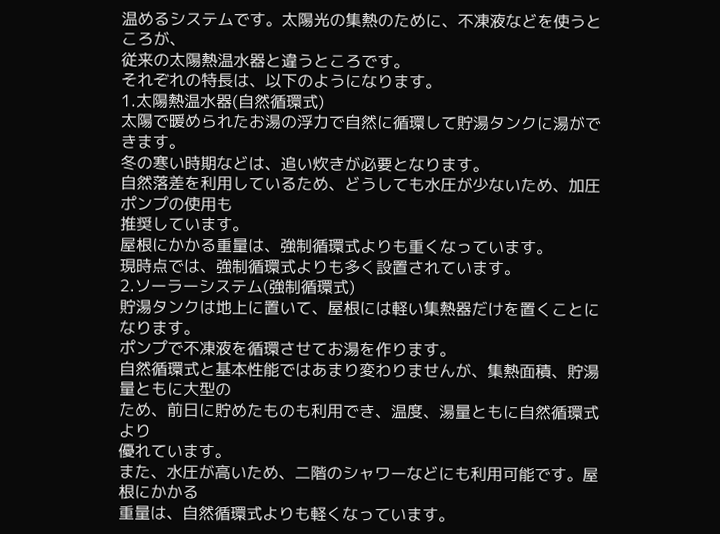温めるシステムです。太陽光の集熱のために、不凍液などを使うところが、
従来の太陽熱温水器と違うところです。
それぞれの特長は、以下のようになります。
1.太陽熱温水器(自然循環式)
太陽で暖められたお湯の浮力で自然に循環して貯湯タンクに湯ができます。
冬の寒い時期などは、追い炊きが必要となります。
自然落差を利用しているため、どうしても水圧が少ないため、加圧ポンプの使用も
推奨しています。
屋根にかかる重量は、強制循環式よりも重くなっています。
現時点では、強制循環式よりも多く設置されています。
2.ソーラーシステム(強制循環式)
貯湯タンクは地上に置いて、屋根には軽い集熱器だけを置くことになります。
ポンプで不凍液を循環させてお湯を作ります。
自然循環式と基本性能ではあまり変わりませんが、集熱面積、貯湯量ともに大型の
ため、前日に貯めたものも利用でき、温度、湯量ともに自然循環式より
優れています。
また、水圧が高いため、二階のシャワーなどにも利用可能です。屋根にかかる
重量は、自然循環式よりも軽くなっています。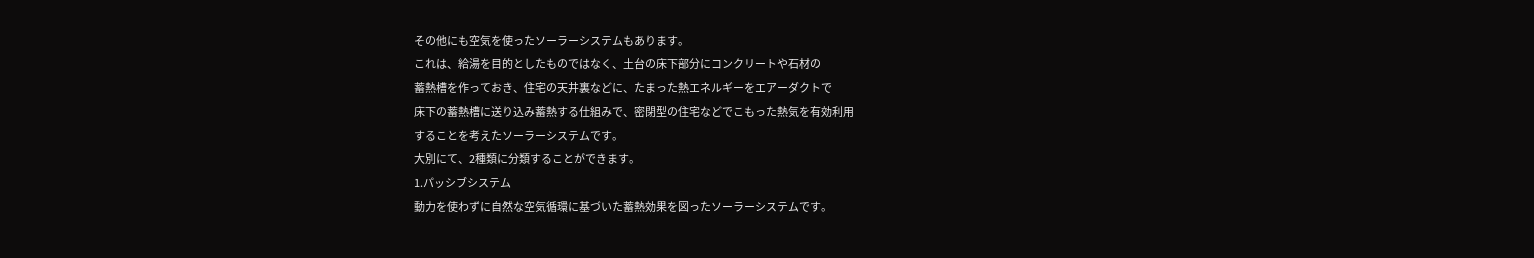その他にも空気を使ったソーラーシステムもあります。
これは、給湯を目的としたものではなく、土台の床下部分にコンクリートや石材の
蓄熱槽を作っておき、住宅の天井裏などに、たまった熱エネルギーをエアーダクトで
床下の蓄熱槽に送り込み蓄熱する仕組みで、密閉型の住宅などでこもった熱気を有効利用
することを考えたソーラーシステムです。
大別にて、2種類に分類することができます。
1.パッシブシステム
動力を使わずに自然な空気循環に基づいた蓄熱効果を図ったソーラーシステムです。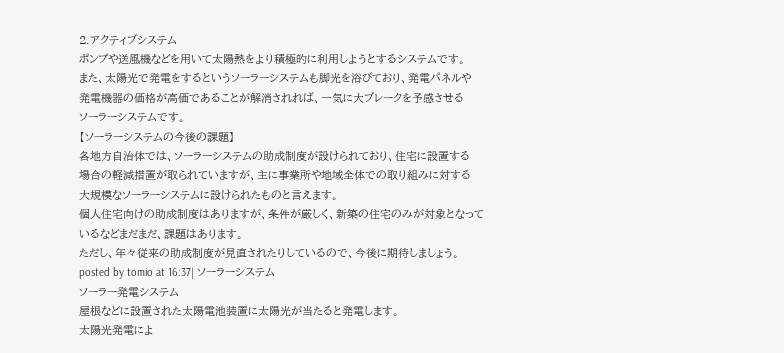2.アクティブシステム
ポンプや送風機などを用いて太陽熱をより積極的に利用しようとするシステムです。
また、太陽光で発電をするというソーラーシステムも脚光を浴びており、発電パネルや
発電機器の価格が高価であることが解消されれば、一気に大ブレークを予感させる
ソーラーシステムです。
【ソーラーシステムの今後の課題】
各地方自治体では、ソーラーシステムの助成制度が設けられており、住宅に設置する
場合の軽減措置が取られていますが、主に事業所や地域全体での取り組みに対する
大規模なソーラーシステムに設けられたものと言えます。
個人住宅向けの助成制度はありますが、条件が厳しく、新築の住宅のみが対象となって
いるなどまだまだ、課題はあります。
ただし、年々従来の助成制度が見直されたりしているので、今後に期待しましょう。
posted by tomio at 16:37| ソーラーシステム
ソーラー発電システム
屋根などに設置された太陽電池装置に太陽光が当たると発電します。
太陽光発電によ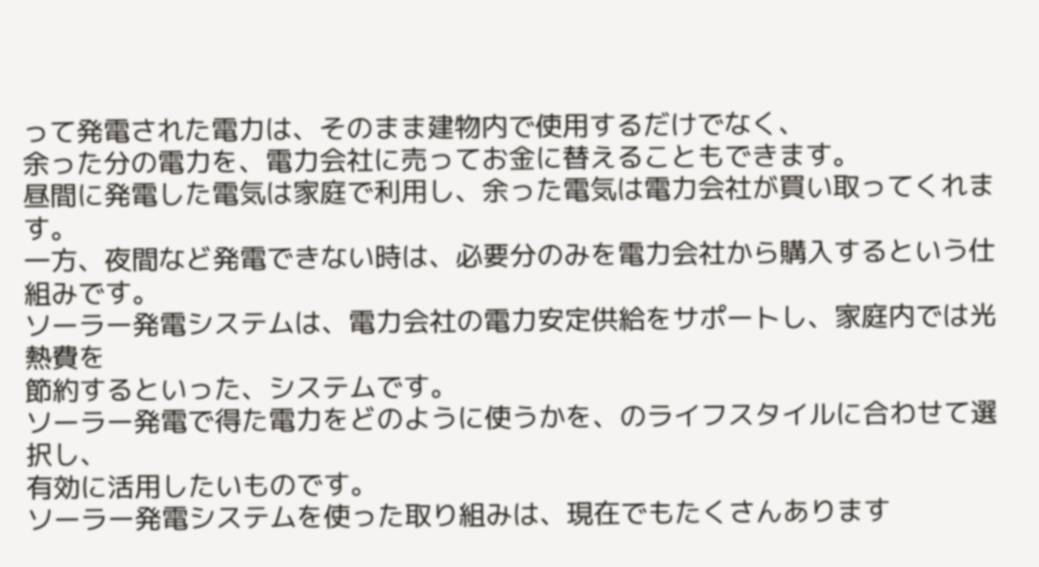って発電された電力は、そのまま建物内で使用するだけでなく、
余った分の電力を、電力会社に売ってお金に替えることもできます。
昼間に発電した電気は家庭で利用し、余った電気は電力会社が買い取ってくれます。
一方、夜間など発電できない時は、必要分のみを電力会社から購入するという仕組みです。
ソーラー発電システムは、電力会社の電力安定供給をサポートし、家庭内では光熱費を
節約するといった、システムです。
ソーラー発電で得た電力をどのように使うかを、のライフスタイルに合わせて選択し、
有効に活用したいものです。
ソーラー発電システムを使った取り組みは、現在でもたくさんあります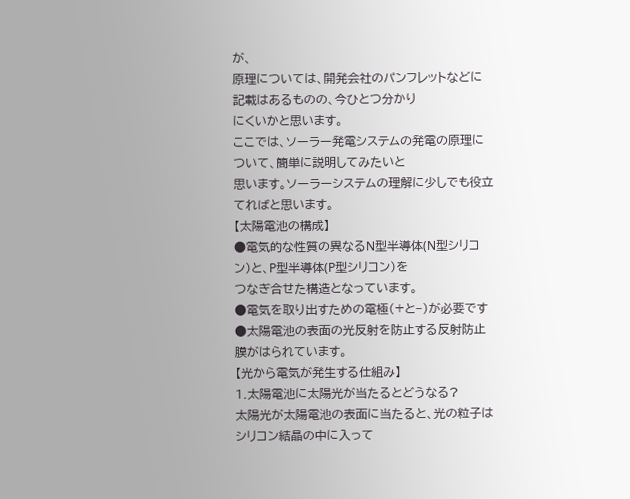が、
原理については、開発会社のパンフレットなどに記載はあるものの、今ひとつ分かり
にくいかと思います。
ここでは、ソーラー発電システムの発電の原理について、簡単に説明してみたいと
思います。ソーラーシステムの理解に少しでも役立てればと思います。
【太陽電池の構成】
●電気的な性質の異なるN型半導体(N型シリコン)と、P型半導体(P型シリコン)を
つなぎ合せた構造となっています。
●電気を取り出すための電極(+と−)が必要です
●太陽電池の表面の光反射を防止する反射防止膜がはられています。
【光から電気が発生する仕組み】
1.太陽電池に太陽光が当たるとどうなる?
太陽光が太陽電池の表面に当たると、光の粒子はシリコン結晶の中に入って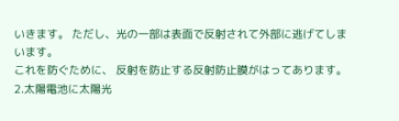いきます。 ただし、光の一部は表面で反射されて外部に逃げてしまいます。
これを防ぐために、 反射を防止する反射防止膜がはってあります。
2.太陽電池に太陽光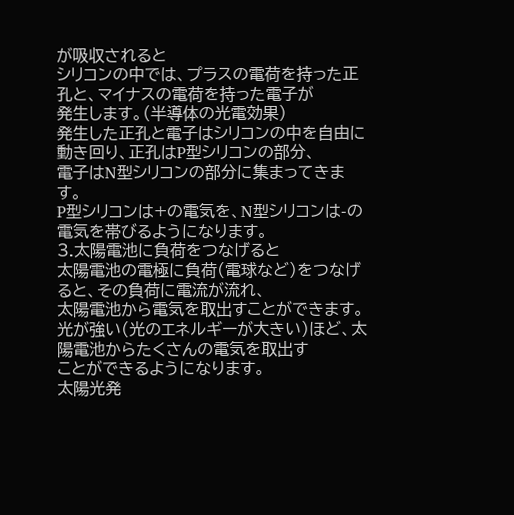が吸収されると
シリコンの中では、プラスの電荷を持った正孔と、マイナスの電荷を持った電子が
発生します。(半導体の光電効果)
発生した正孔と電子はシリコンの中を自由に動き回り、正孔はP型シリコンの部分、
電子はN型シリコンの部分に集まってきます。
P型シリコンは+の電気を、N型シリコンは-の電気を帯びるようになります。
3.太陽電池に負荷をつなげると
太陽電池の電極に負荷(電球など)をつなげると、その負荷に電流が流れ、
太陽電池から電気を取出すことができます。
光が強い(光のエネルギーが大きい)ほど、太陽電池からたくさんの電気を取出す
ことができるようになります。
太陽光発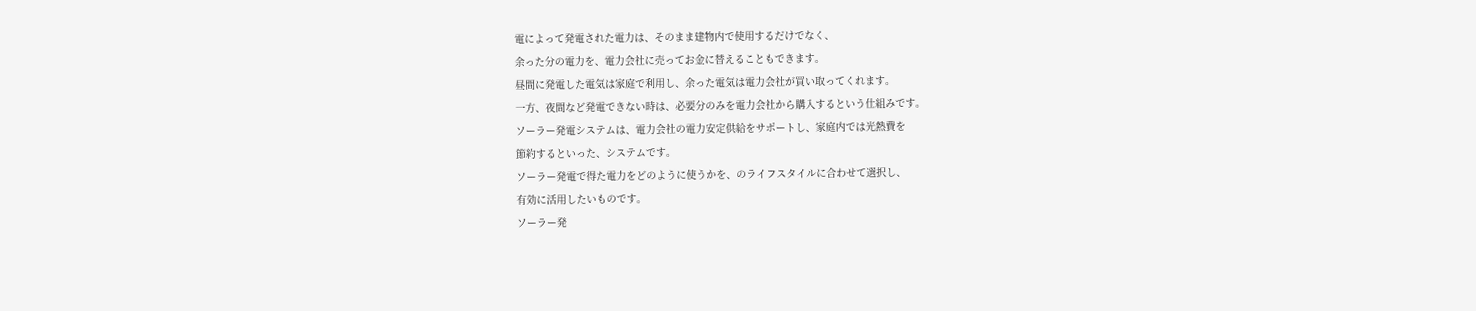電によって発電された電力は、そのまま建物内で使用するだけでなく、
余った分の電力を、電力会社に売ってお金に替えることもできます。
昼間に発電した電気は家庭で利用し、余った電気は電力会社が買い取ってくれます。
一方、夜間など発電できない時は、必要分のみを電力会社から購入するという仕組みです。
ソーラー発電システムは、電力会社の電力安定供給をサポートし、家庭内では光熱費を
節約するといった、システムです。
ソーラー発電で得た電力をどのように使うかを、のライフスタイルに合わせて選択し、
有効に活用したいものです。
ソーラー発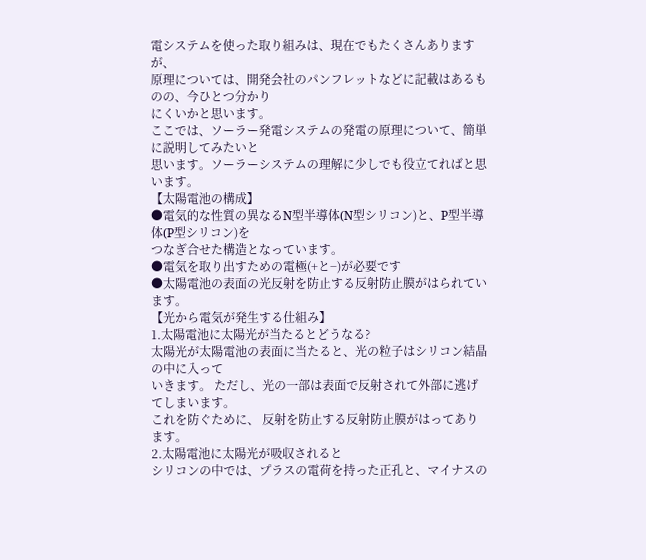電システムを使った取り組みは、現在でもたくさんありますが、
原理については、開発会社のパンフレットなどに記載はあるものの、今ひとつ分かり
にくいかと思います。
ここでは、ソーラー発電システムの発電の原理について、簡単に説明してみたいと
思います。ソーラーシステムの理解に少しでも役立てればと思います。
【太陽電池の構成】
●電気的な性質の異なるN型半導体(N型シリコン)と、P型半導体(P型シリコン)を
つなぎ合せた構造となっています。
●電気を取り出すための電極(+と−)が必要です
●太陽電池の表面の光反射を防止する反射防止膜がはられています。
【光から電気が発生する仕組み】
1.太陽電池に太陽光が当たるとどうなる?
太陽光が太陽電池の表面に当たると、光の粒子はシリコン結晶の中に入って
いきます。 ただし、光の一部は表面で反射されて外部に逃げてしまいます。
これを防ぐために、 反射を防止する反射防止膜がはってあります。
2.太陽電池に太陽光が吸収されると
シリコンの中では、プラスの電荷を持った正孔と、マイナスの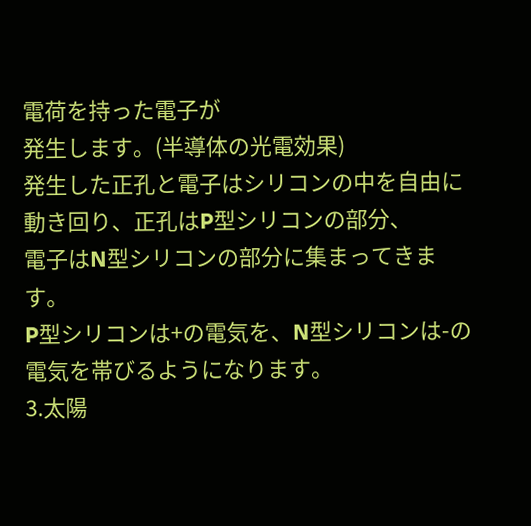電荷を持った電子が
発生します。(半導体の光電効果)
発生した正孔と電子はシリコンの中を自由に動き回り、正孔はP型シリコンの部分、
電子はN型シリコンの部分に集まってきます。
P型シリコンは+の電気を、N型シリコンは-の電気を帯びるようになります。
3.太陽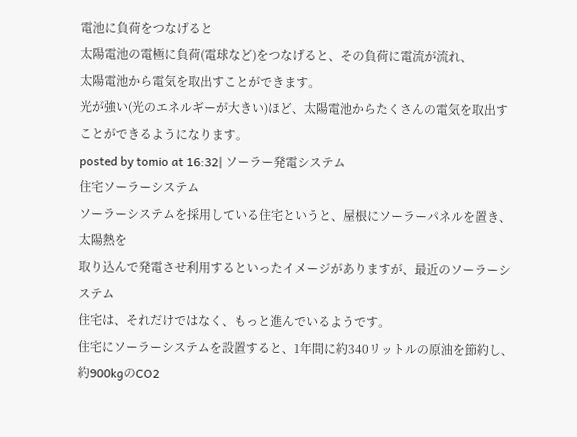電池に負荷をつなげると
太陽電池の電極に負荷(電球など)をつなげると、その負荷に電流が流れ、
太陽電池から電気を取出すことができます。
光が強い(光のエネルギーが大きい)ほど、太陽電池からたくさんの電気を取出す
ことができるようになります。
posted by tomio at 16:32| ソーラー発電システム
住宅ソーラーシステム
ソーラーシステムを採用している住宅というと、屋根にソーラーパネルを置き、太陽熱を
取り込んで発電させ利用するといったイメージがありますが、最近のソーラーシステム
住宅は、それだけではなく、もっと進んでいるようです。
住宅にソーラーシステムを設置すると、1年間に約340リットルの原油を節約し、
約900kgのCO2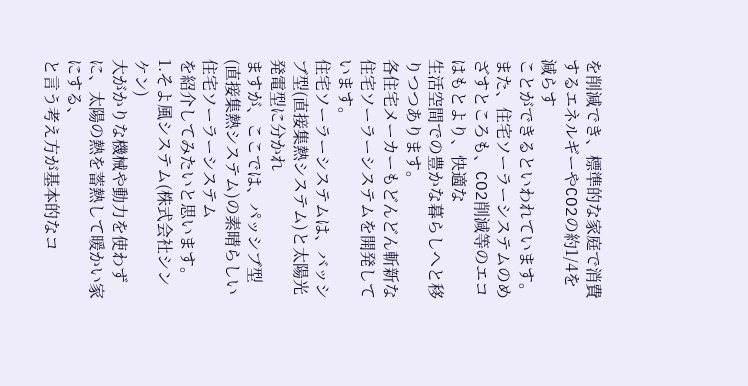を削減でき、標準的な家庭で消費するエネルギーやCO2の約1/4を減らす
ことができるといわれています。
また、住宅ソーラーシステムのめざすところも、CO2削減等のエコはもとより、快適な
生活空間での豊かな暮らしへと移りつつあります。
各住宅メーカーもどんどん斬新な住宅ソーラーシステムを開発しています。
住宅ソーラーシステムは、バッシブ型(直接集熱システム)と太陽光発電型に分かれ
ますが、ここでは、パッシブ型(直接集熱システム)の素晴らしい住宅ソーラーシステム
を紹介してみたいと思います。
1.そよ風システム(株式会社シンケン)
大がかりな機械や動力を使わずに、太陽の熱を蓄熱して暖かい家にする、
と言う考え方が基本的なコ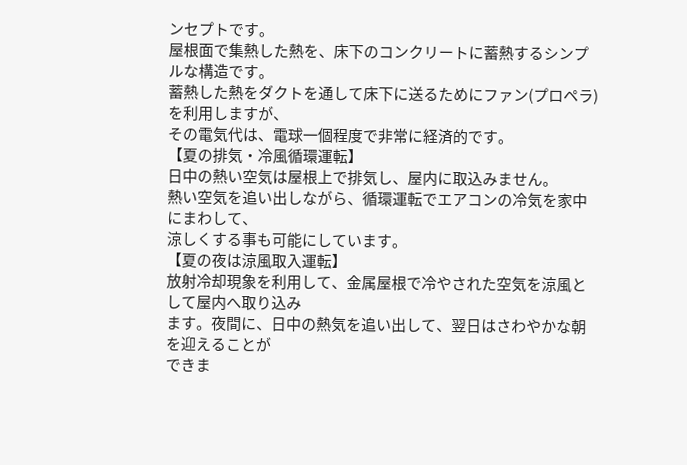ンセプトです。
屋根面で集熱した熱を、床下のコンクリートに蓄熱するシンプルな構造です。
蓄熱した熱をダクトを通して床下に送るためにファン(プロペラ)を利用しますが、
その電気代は、電球一個程度で非常に経済的です。
【夏の排気・冷風循環運転】
日中の熱い空気は屋根上で排気し、屋内に取込みません。
熱い空気を追い出しながら、循環運転でエアコンの冷気を家中にまわして、
涼しくする事も可能にしています。
【夏の夜は涼風取入運転】
放射冷却現象を利用して、金属屋根で冷やされた空気を涼風として屋内へ取り込み
ます。夜間に、日中の熱気を追い出して、翌日はさわやかな朝を迎えることが
できま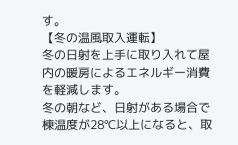す。
【冬の温風取入運転】
冬の日射を上手に取り入れて屋内の暖房によるエネルギー消費を軽減します。
冬の朝など、日射がある場合で棟温度が28℃以上になると、取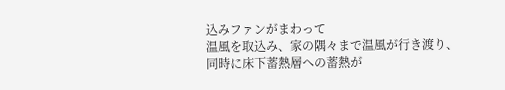込みファンがまわって
温風を取込み、家の隅々まで温風が行き渡り、同時に床下蓄熱層への蓄熱が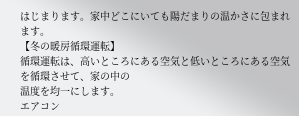はじまります。家中どこにいても陽だまりの温かさに包まれます。
【冬の暖房循環運転】
循環運転は、高いところにある空気と低いところにある空気を循環させて、家の中の
温度を均一にします。
エアコン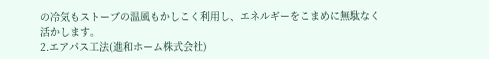の冷気もストーブの温風もかしこく利用し、エネルギーをこまめに無駄なく
活かします。
2.エアパス工法(進和ホーム株式会社)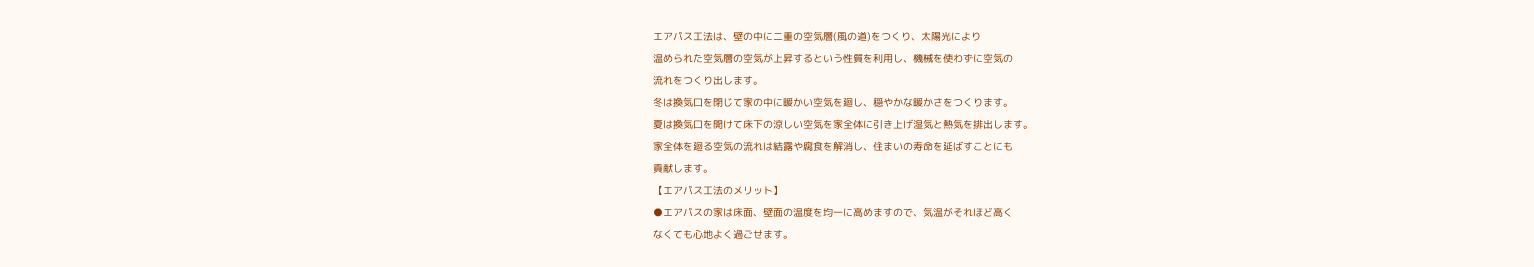エアパス工法は、壁の中に二重の空気層(風の道)をつくり、太陽光により
温められた空気層の空気が上昇するという性質を利用し、機械を使わずに空気の
流れをつくり出します。
冬は換気口を閉じて家の中に暖かい空気を廻し、穏やかな暖かさをつくります。
夏は換気口を開けて床下の涼しい空気を家全体に引き上げ湿気と熱気を排出します。
家全体を廻る空気の流れは結露や腐食を解消し、住まいの寿命を延ばすことにも
貢献します。
【エアパス工法のメリット】
●エアパスの家は床面、壁面の温度を均一に高めますので、気温がそれほど高く
なくても心地よく過ごせます。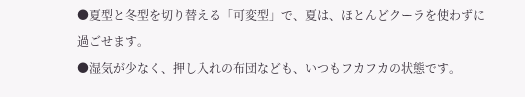●夏型と冬型を切り替える「可変型」で、夏は、ほとんどクーラを使わずに
過ごせます。
●湿気が少なく、押し入れの布団なども、いつもフカフカの状態です。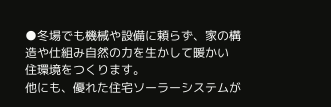●冬場でも機械や設備に頼らず、家の構造や仕組み自然の力を生かして暖かい
住環境をつくります。
他にも、優れた住宅ソーラーシステムが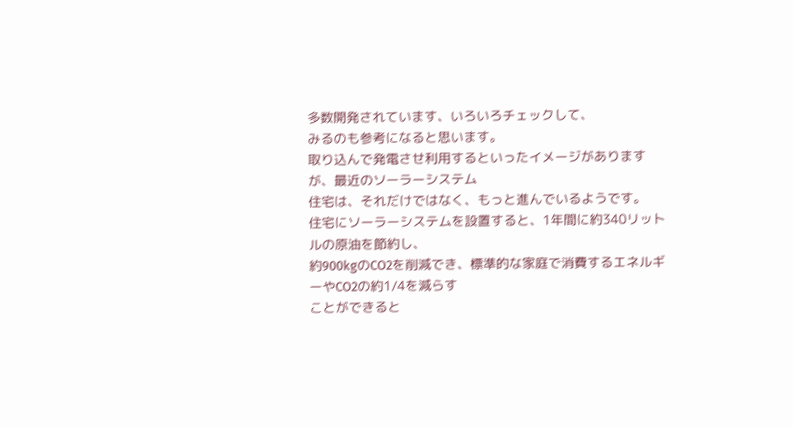多数開発されています、いろいろチェックして、
みるのも参考になると思います。
取り込んで発電させ利用するといったイメージがありますが、最近のソーラーシステム
住宅は、それだけではなく、もっと進んでいるようです。
住宅にソーラーシステムを設置すると、1年間に約340リットルの原油を節約し、
約900kgのCO2を削減でき、標準的な家庭で消費するエネルギーやCO2の約1/4を減らす
ことができると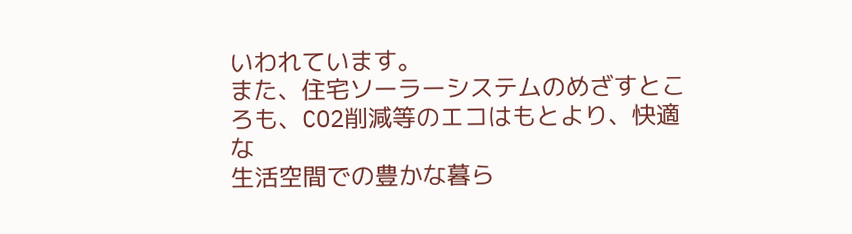いわれています。
また、住宅ソーラーシステムのめざすところも、CO2削減等のエコはもとより、快適な
生活空間での豊かな暮ら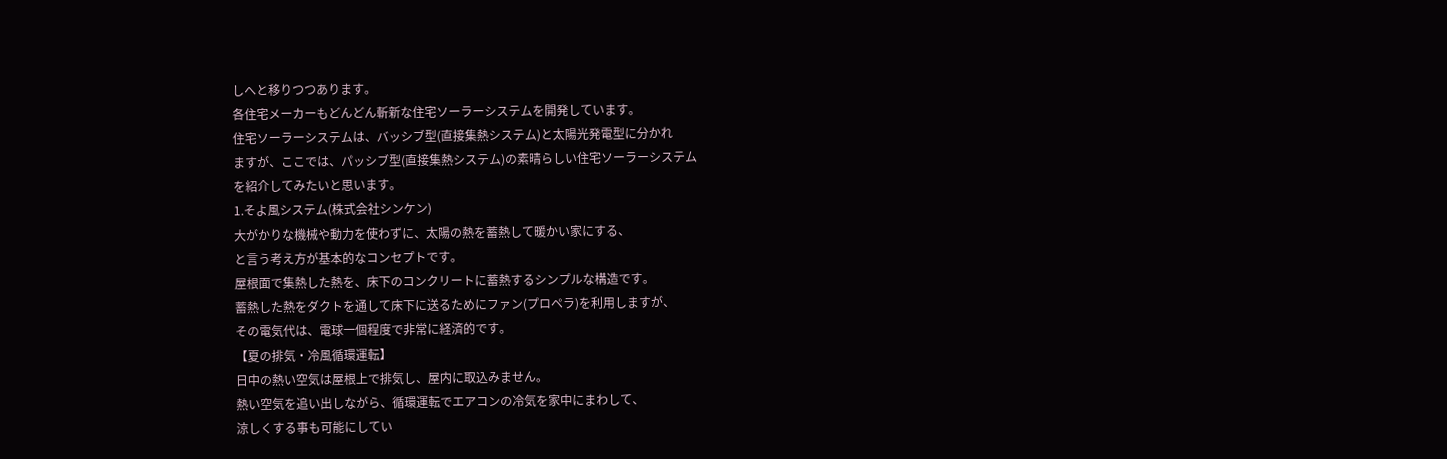しへと移りつつあります。
各住宅メーカーもどんどん斬新な住宅ソーラーシステムを開発しています。
住宅ソーラーシステムは、バッシブ型(直接集熱システム)と太陽光発電型に分かれ
ますが、ここでは、パッシブ型(直接集熱システム)の素晴らしい住宅ソーラーシステム
を紹介してみたいと思います。
1.そよ風システム(株式会社シンケン)
大がかりな機械や動力を使わずに、太陽の熱を蓄熱して暖かい家にする、
と言う考え方が基本的なコンセプトです。
屋根面で集熱した熱を、床下のコンクリートに蓄熱するシンプルな構造です。
蓄熱した熱をダクトを通して床下に送るためにファン(プロペラ)を利用しますが、
その電気代は、電球一個程度で非常に経済的です。
【夏の排気・冷風循環運転】
日中の熱い空気は屋根上で排気し、屋内に取込みません。
熱い空気を追い出しながら、循環運転でエアコンの冷気を家中にまわして、
涼しくする事も可能にしてい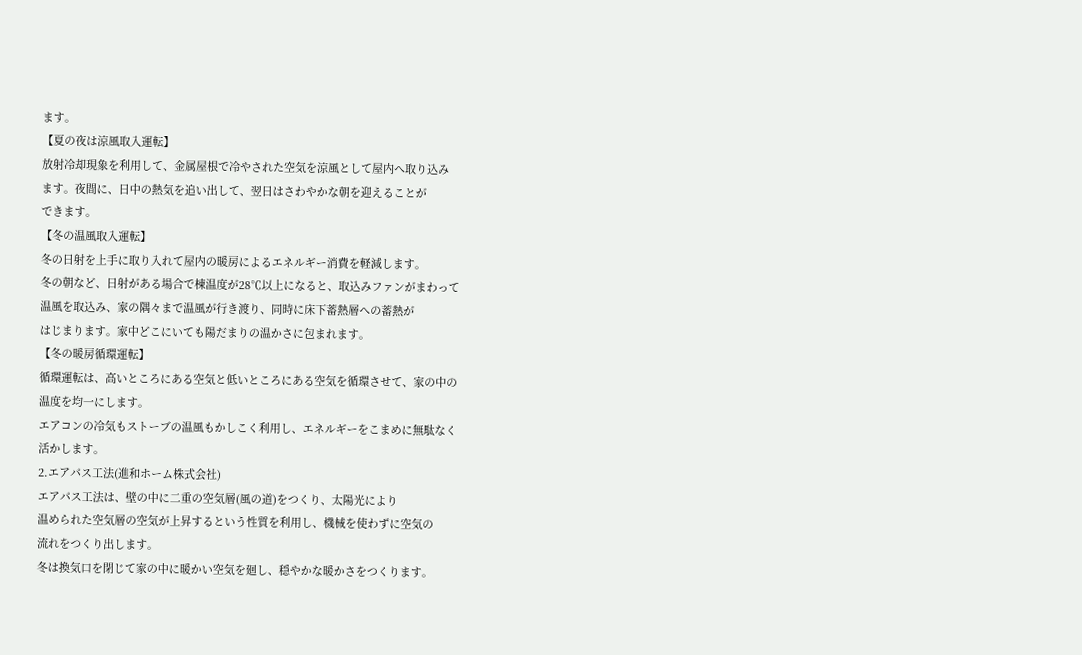ます。
【夏の夜は涼風取入運転】
放射冷却現象を利用して、金属屋根で冷やされた空気を涼風として屋内へ取り込み
ます。夜間に、日中の熱気を追い出して、翌日はさわやかな朝を迎えることが
できます。
【冬の温風取入運転】
冬の日射を上手に取り入れて屋内の暖房によるエネルギー消費を軽減します。
冬の朝など、日射がある場合で棟温度が28℃以上になると、取込みファンがまわって
温風を取込み、家の隅々まで温風が行き渡り、同時に床下蓄熱層への蓄熱が
はじまります。家中どこにいても陽だまりの温かさに包まれます。
【冬の暖房循環運転】
循環運転は、高いところにある空気と低いところにある空気を循環させて、家の中の
温度を均一にします。
エアコンの冷気もストーブの温風もかしこく利用し、エネルギーをこまめに無駄なく
活かします。
2.エアパス工法(進和ホーム株式会社)
エアパス工法は、壁の中に二重の空気層(風の道)をつくり、太陽光により
温められた空気層の空気が上昇するという性質を利用し、機械を使わずに空気の
流れをつくり出します。
冬は換気口を閉じて家の中に暖かい空気を廻し、穏やかな暖かさをつくります。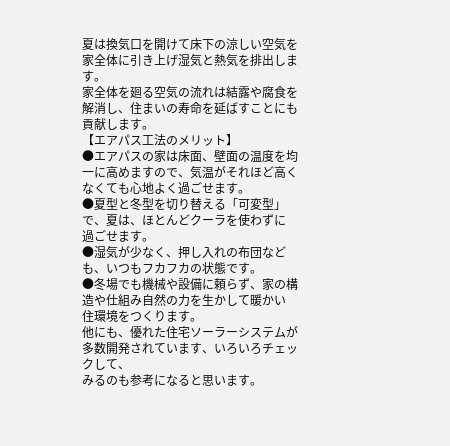夏は換気口を開けて床下の涼しい空気を家全体に引き上げ湿気と熱気を排出します。
家全体を廻る空気の流れは結露や腐食を解消し、住まいの寿命を延ばすことにも
貢献します。
【エアパス工法のメリット】
●エアパスの家は床面、壁面の温度を均一に高めますので、気温がそれほど高く
なくても心地よく過ごせます。
●夏型と冬型を切り替える「可変型」で、夏は、ほとんどクーラを使わずに
過ごせます。
●湿気が少なく、押し入れの布団なども、いつもフカフカの状態です。
●冬場でも機械や設備に頼らず、家の構造や仕組み自然の力を生かして暖かい
住環境をつくります。
他にも、優れた住宅ソーラーシステムが多数開発されています、いろいろチェックして、
みるのも参考になると思います。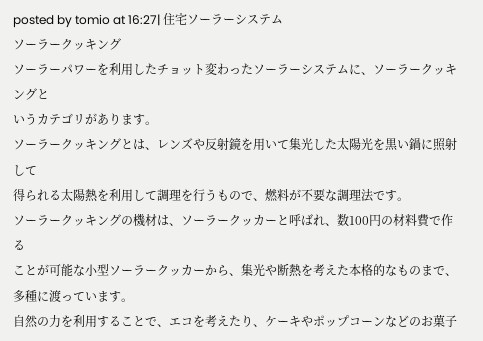posted by tomio at 16:27| 住宅ソーラーシステム
ソーラークッキング
ソーラーパワーを利用したチョット変わったソーラーシステムに、ソーラークッキングと
いうカテゴリがあります。
ソーラークッキングとは、レンズや反射鏡を用いて集光した太陽光を黒い鍋に照射して
得られる太陽熱を利用して調理を行うもので、燃料が不要な調理法です。
ソーラークッキングの機材は、ソーラークッカーと呼ばれ、数100円の材料費で作る
ことが可能な小型ソーラークッカーから、集光や断熱を考えた本格的なものまで、
多種に渡っています。
自然の力を利用することで、エコを考えたり、ケーキやポップコーンなどのお菓子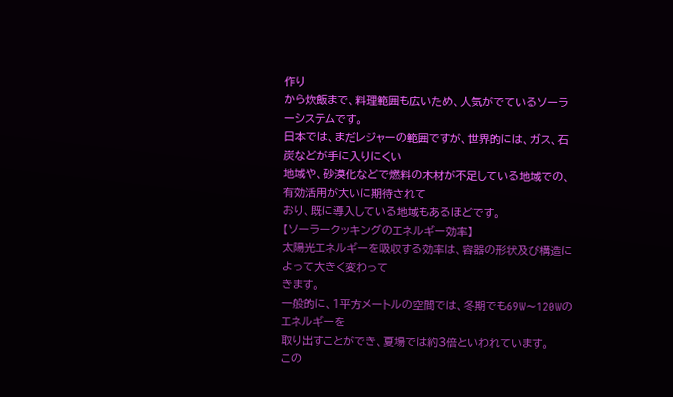作り
から炊飯まで、料理範囲も広いため、人気がでているソーラーシステムです。
日本では、まだレジャーの範囲ですが、世界的には、ガス、石炭などが手に入りにくい
地域や、砂漠化などで燃料の木材が不足している地域での、有効活用が大いに期待されて
おり、既に導入している地域もあるほどです。
【ソーラークッキングのエネルギー効率】
太陽光エネルギーを吸収する効率は、容器の形状及び構造によって大きく変わって
きます。
一般的に、1平方メートルの空間では、冬期でも69W〜120Wのエネルギーを
取り出すことができ、夏場では約3倍といわれています。
この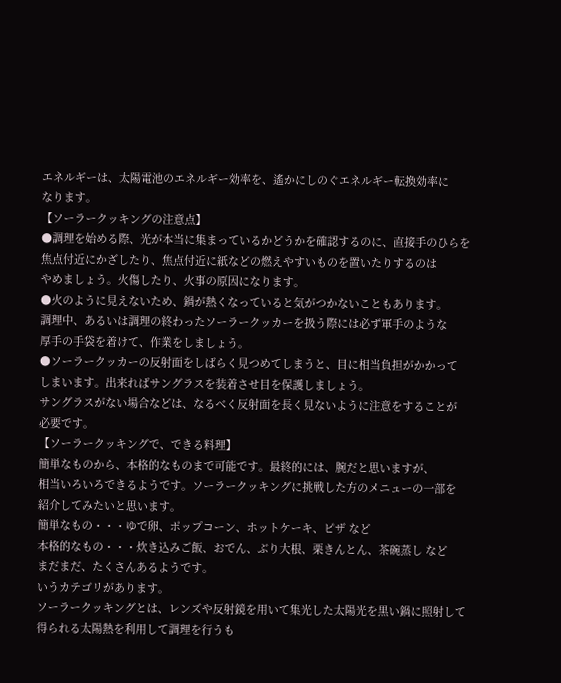エネルギーは、太陽電池のエネルギー効率を、遙かにしのぐエネルギー転換効率に
なります。
【ソーラークッキングの注意点】
●調理を始める際、光が本当に集まっているかどうかを確認するのに、直接手のひらを
焦点付近にかざしたり、焦点付近に紙などの燃えやすいものを置いたりするのは
やめましょう。火傷したり、火事の原因になります。
●火のように見えないため、鍋が熱くなっていると気がつかないこともあります。
調理中、あるいは調理の終わったソーラークッカーを扱う際には必ず軍手のような
厚手の手袋を着けて、作業をしましょう。
●ソーラークッカーの反射面をしばらく見つめてしまうと、目に相当負担がかかって
しまいます。出来ればサングラスを装着させ目を保護しましょう。
サングラスがない場合などは、なるべく反射面を長く見ないように注意をすることが
必要です。
【ソーラークッキングで、できる料理】
簡単なものから、本格的なものまで可能です。最終的には、腕だと思いますが、
相当いろいろできるようです。ソーラークッキングに挑戦した方のメニューの一部を
紹介してみたいと思います。
簡単なもの・・・ゆで卵、ポップコーン、ホットケーキ、ピザ など
本格的なもの・・・炊き込みご飯、おでん、ぶり大根、栗きんとん、茶碗蒸し など
まだまだ、たくさんあるようです。
いうカテゴリがあります。
ソーラークッキングとは、レンズや反射鏡を用いて集光した太陽光を黒い鍋に照射して
得られる太陽熱を利用して調理を行うも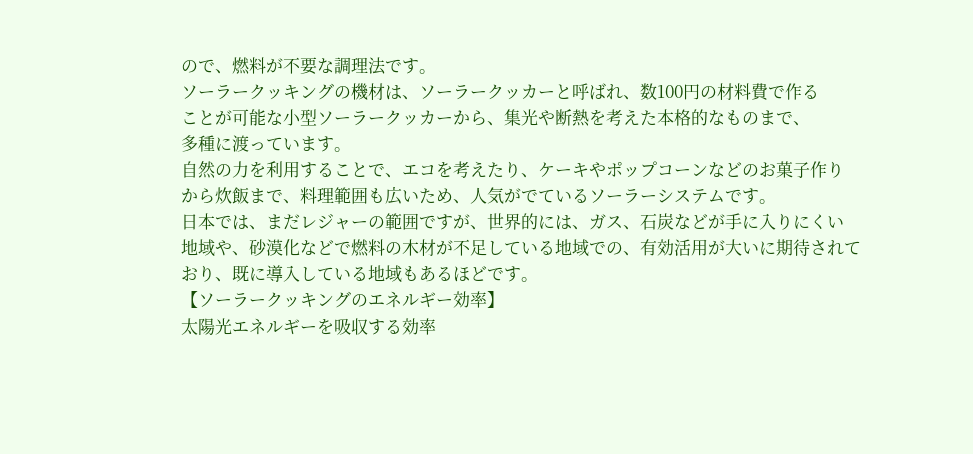ので、燃料が不要な調理法です。
ソーラークッキングの機材は、ソーラークッカーと呼ばれ、数100円の材料費で作る
ことが可能な小型ソーラークッカーから、集光や断熱を考えた本格的なものまで、
多種に渡っています。
自然の力を利用することで、エコを考えたり、ケーキやポップコーンなどのお菓子作り
から炊飯まで、料理範囲も広いため、人気がでているソーラーシステムです。
日本では、まだレジャーの範囲ですが、世界的には、ガス、石炭などが手に入りにくい
地域や、砂漠化などで燃料の木材が不足している地域での、有効活用が大いに期待されて
おり、既に導入している地域もあるほどです。
【ソーラークッキングのエネルギー効率】
太陽光エネルギーを吸収する効率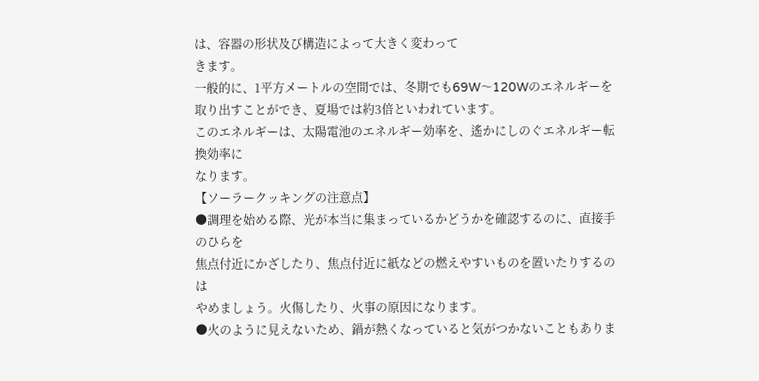は、容器の形状及び構造によって大きく変わって
きます。
一般的に、1平方メートルの空間では、冬期でも69W〜120Wのエネルギーを
取り出すことができ、夏場では約3倍といわれています。
このエネルギーは、太陽電池のエネルギー効率を、遙かにしのぐエネルギー転換効率に
なります。
【ソーラークッキングの注意点】
●調理を始める際、光が本当に集まっているかどうかを確認するのに、直接手のひらを
焦点付近にかざしたり、焦点付近に紙などの燃えやすいものを置いたりするのは
やめましょう。火傷したり、火事の原因になります。
●火のように見えないため、鍋が熱くなっていると気がつかないこともありま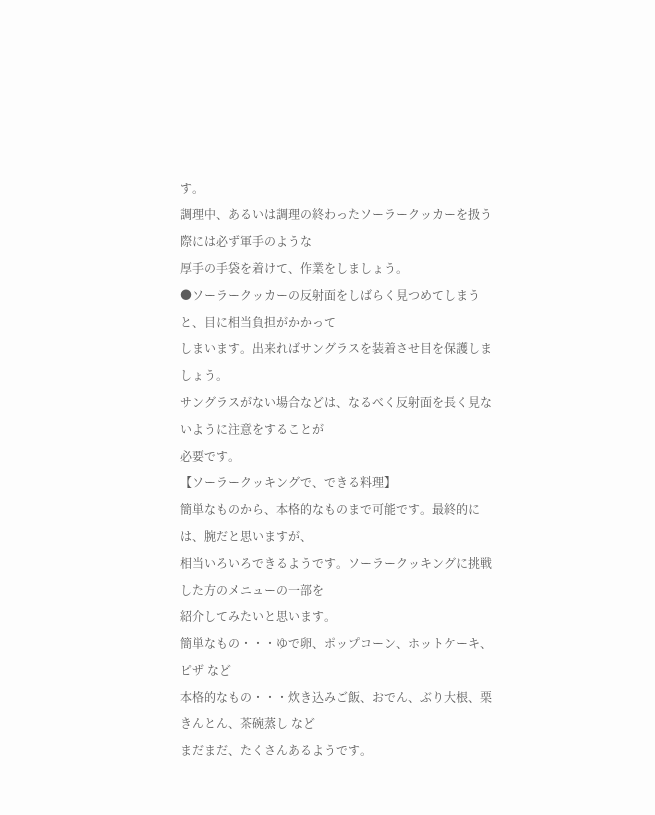す。
調理中、あるいは調理の終わったソーラークッカーを扱う際には必ず軍手のような
厚手の手袋を着けて、作業をしましょう。
●ソーラークッカーの反射面をしばらく見つめてしまうと、目に相当負担がかかって
しまいます。出来ればサングラスを装着させ目を保護しましょう。
サングラスがない場合などは、なるべく反射面を長く見ないように注意をすることが
必要です。
【ソーラークッキングで、できる料理】
簡単なものから、本格的なものまで可能です。最終的には、腕だと思いますが、
相当いろいろできるようです。ソーラークッキングに挑戦した方のメニューの一部を
紹介してみたいと思います。
簡単なもの・・・ゆで卵、ポップコーン、ホットケーキ、ピザ など
本格的なもの・・・炊き込みご飯、おでん、ぶり大根、栗きんとん、茶碗蒸し など
まだまだ、たくさんあるようです。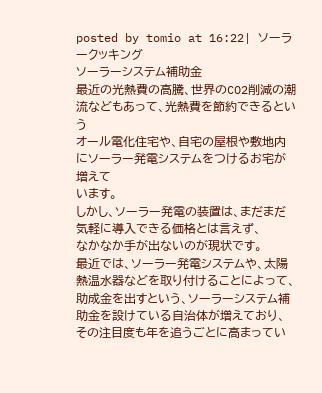posted by tomio at 16:22| ソーラークッキング
ソーラーシステム補助金
最近の光熱費の高騰、世界のCO2削減の潮流などもあって、光熱費を節約できるという
オール電化住宅や、自宅の屋根や敷地内にソーラー発電システムをつけるお宅が増えて
います。
しかし、ソーラー発電の装置は、まだまだ気軽に導入できる価格とは言えず、
なかなか手が出ないのが現状です。
最近では、ソーラー発電システムや、太陽熱温水器などを取り付けることによって、
助成金を出すという、ソーラーシステム補助金を設けている自治体が増えており、
その注目度も年を追うごとに高まってい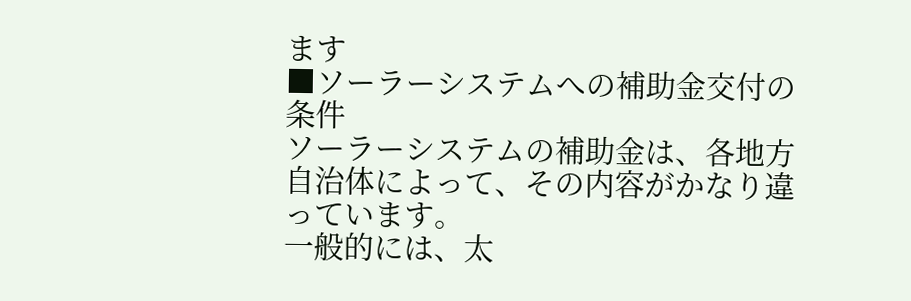ます
■ソーラーシステムへの補助金交付の条件
ソーラーシステムの補助金は、各地方自治体によって、その内容がかなり違っています。
一般的には、太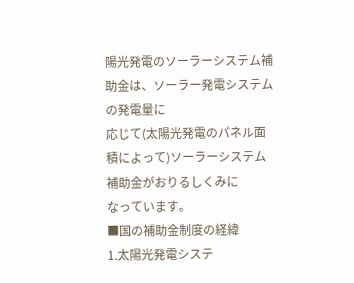陽光発電のソーラーシステム補助金は、ソーラー発電システムの発電量に
応じて(太陽光発電のパネル面積によって)ソーラーシステム補助金がおりるしくみに
なっています。
■国の補助金制度の経緯
1.太陽光発電システ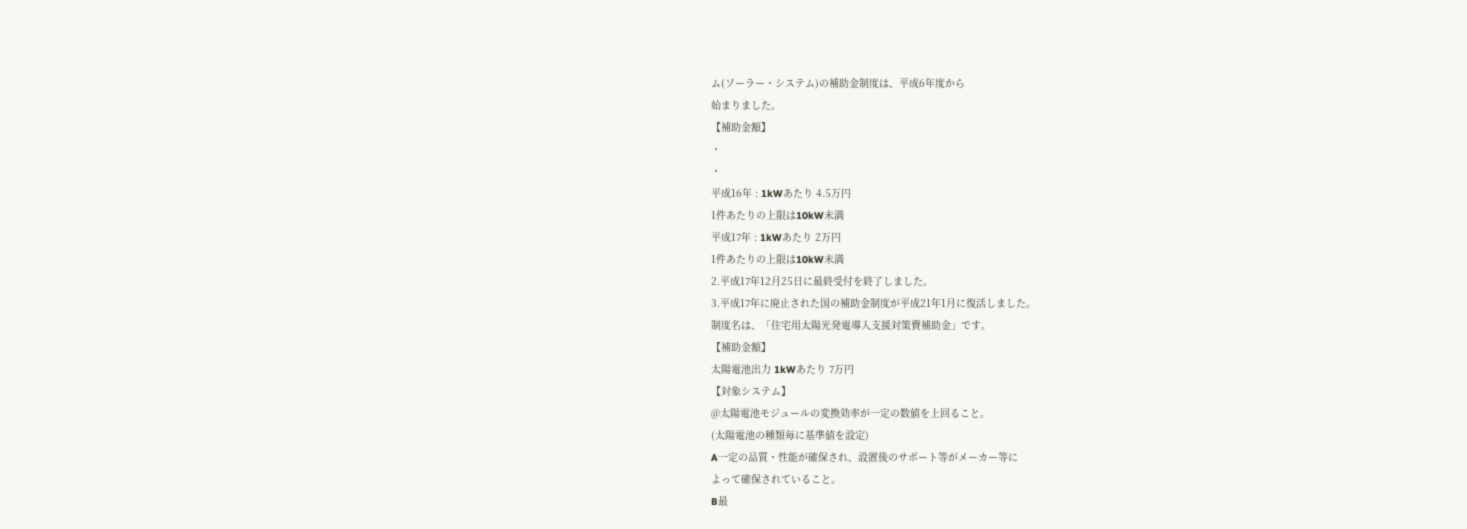ム(ソーラー・システム)の補助金制度は、平成6年度から
始まりました。
【補助金額】
・
・
平成16年 : 1kWあたり 4.5万円
1件あたりの上限は10kW未満
平成17年 : 1kWあたり 2万円
1件あたりの上限は10kW未満
2.平成17年12月25日に最終受付を終了しました。
3.平成17年に廃止された国の補助金制度が平成21年1月に復活しました。
制度名は、「住宅用太陽光発電導入支援対策費補助金」です。
【補助金額】
太陽電池出力 1kWあたり 7万円
【対象システム】
@太陽電池モジュールの変換効率が一定の数値を上回ること。
(太陽電池の種類毎に基準値を設定)
A一定の品質・性能が確保され、設置後のサポート等がメーカー等に
よって確保されていること。
B最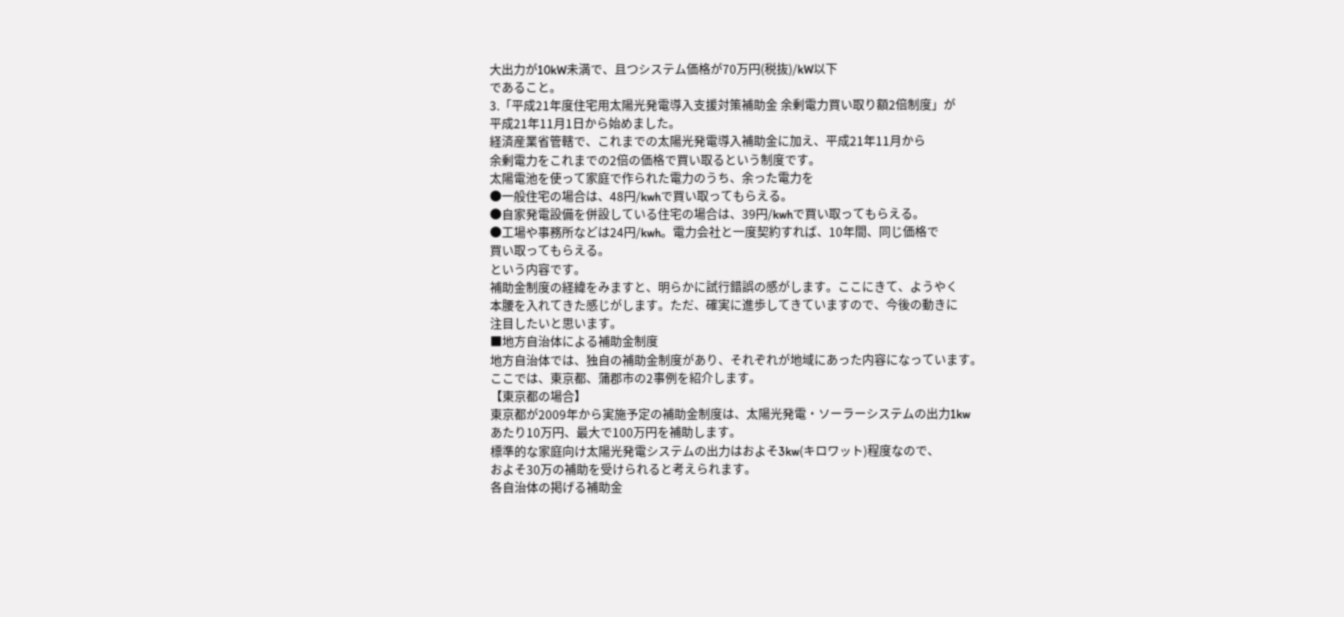大出力が10kW未満で、且つシステム価格が70万円(税抜)/kW以下
であること。
3.「平成21年度住宅用太陽光発電導入支援対策補助金 余剰電力買い取り額2倍制度」が
平成21年11月1日から始めました。
経済産業省管轄で、これまでの太陽光発電導入補助金に加え、平成21年11月から
余剰電力をこれまでの2倍の価格で買い取るという制度です。
太陽電池を使って家庭で作られた電力のうち、余った電力を
●一般住宅の場合は、48円/kwhで買い取ってもらえる。
●自家発電設備を併設している住宅の場合は、39円/kwhで買い取ってもらえる。
●工場や事務所などは24円/kwh。電力会社と一度契約すれば、10年間、同じ価格で
買い取ってもらえる。
という内容です。
補助金制度の経緯をみますと、明らかに試行錯誤の感がします。ここにきて、ようやく
本腰を入れてきた感じがします。ただ、確実に進歩してきていますので、今後の動きに
注目したいと思います。
■地方自治体による補助金制度
地方自治体では、独自の補助金制度があり、それぞれが地域にあった内容になっています。
ここでは、東京都、蒲郡市の2事例を紹介します。
【東京都の場合】
東京都が2009年から実施予定の補助金制度は、太陽光発電・ソーラーシステムの出力1kw
あたり10万円、最大で100万円を補助します。
標準的な家庭向け太陽光発電システムの出力はおよそ3kw(キロワット)程度なので、
およそ30万の補助を受けられると考えられます。
各自治体の掲げる補助金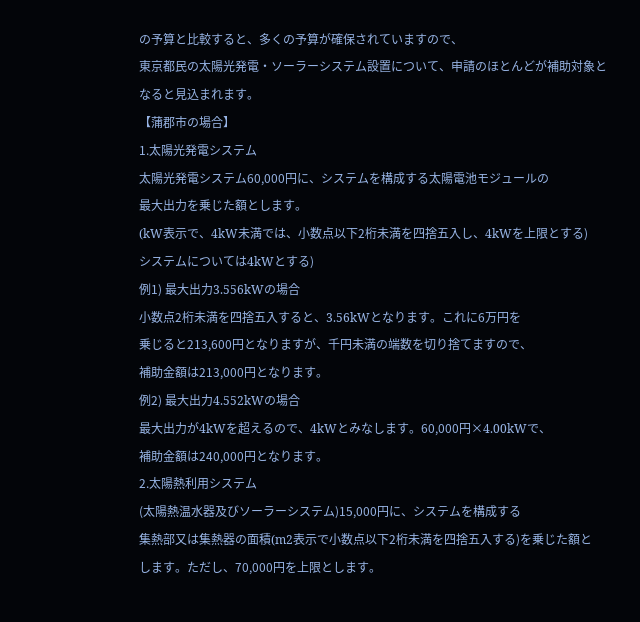の予算と比較すると、多くの予算が確保されていますので、
東京都民の太陽光発電・ソーラーシステム設置について、申請のほとんどが補助対象と
なると見込まれます。
【蒲郡市の場合】
1.太陽光発電システム
太陽光発電システム60,000円に、システムを構成する太陽電池モジュールの
最大出力を乗じた額とします。
(kW表示で、4kW未満では、小数点以下2桁未満を四捨五入し、4kWを上限とする)
システムについては4kWとする)
例1) 最大出力3.556kWの場合
小数点2桁未満を四捨五入すると、3.56kWとなります。これに6万円を
乗じると213,600円となりますが、千円未満の端数を切り捨てますので、
補助金額は213,000円となります。
例2) 最大出力4.552kWの場合
最大出力が4kWを超えるので、4kWとみなします。60,000円×4.00kWで、
補助金額は240,000円となります。
2.太陽熱利用システム
(太陽熱温水器及びソーラーシステム)15,000円に、システムを構成する
集熱部又は集熱器の面積(m2表示で小数点以下2桁未満を四捨五入する)を乗じた額と
します。ただし、70,000円を上限とします。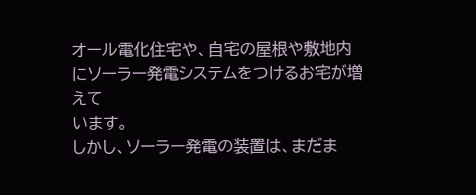オール電化住宅や、自宅の屋根や敷地内にソーラー発電システムをつけるお宅が増えて
います。
しかし、ソーラー発電の装置は、まだま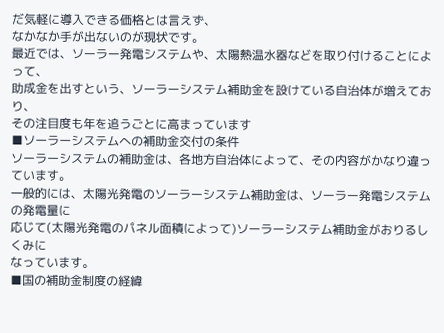だ気軽に導入できる価格とは言えず、
なかなか手が出ないのが現状です。
最近では、ソーラー発電システムや、太陽熱温水器などを取り付けることによって、
助成金を出すという、ソーラーシステム補助金を設けている自治体が増えており、
その注目度も年を追うごとに高まっています
■ソーラーシステムへの補助金交付の条件
ソーラーシステムの補助金は、各地方自治体によって、その内容がかなり違っています。
一般的には、太陽光発電のソーラーシステム補助金は、ソーラー発電システムの発電量に
応じて(太陽光発電のパネル面積によって)ソーラーシステム補助金がおりるしくみに
なっています。
■国の補助金制度の経緯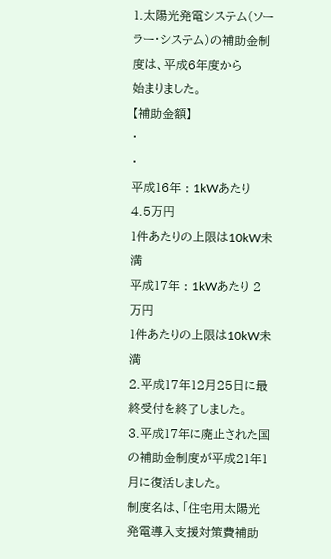1.太陽光発電システム(ソーラー・システム)の補助金制度は、平成6年度から
始まりました。
【補助金額】
・
・
平成16年 : 1kWあたり 4.5万円
1件あたりの上限は10kW未満
平成17年 : 1kWあたり 2万円
1件あたりの上限は10kW未満
2.平成17年12月25日に最終受付を終了しました。
3.平成17年に廃止された国の補助金制度が平成21年1月に復活しました。
制度名は、「住宅用太陽光発電導入支援対策費補助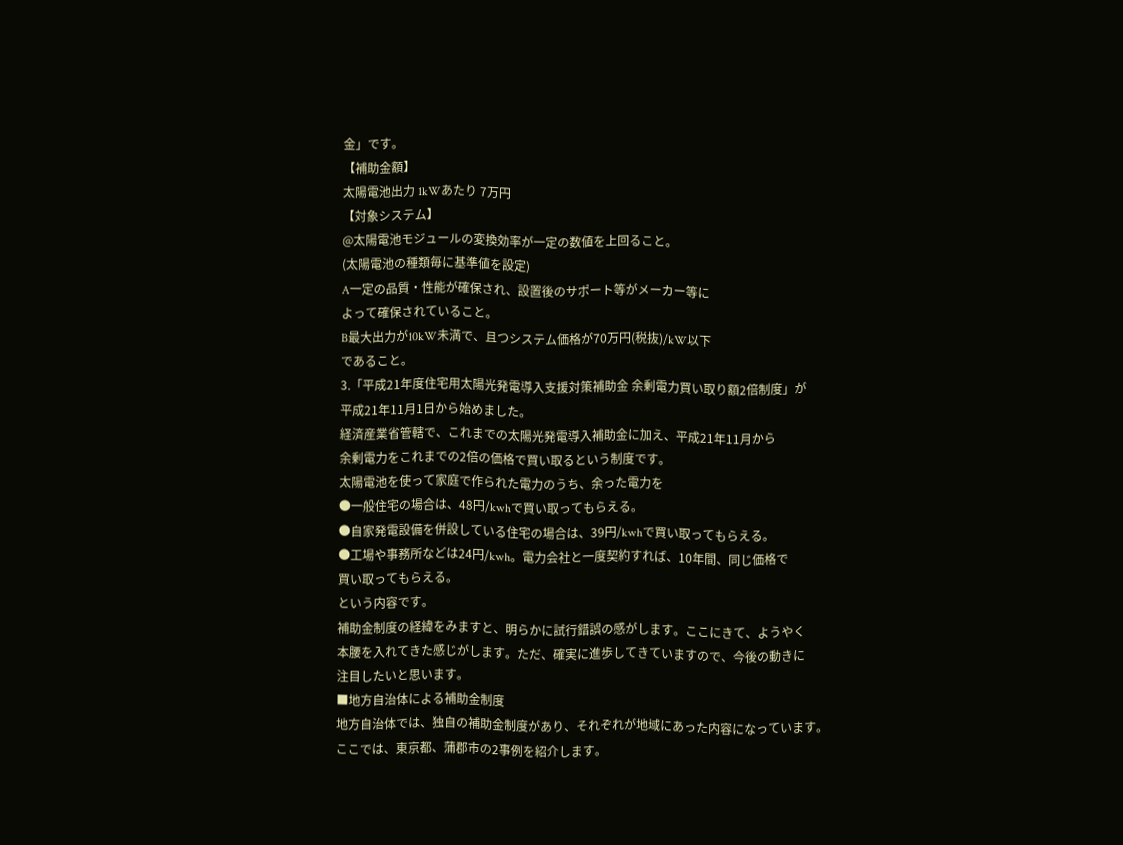金」です。
【補助金額】
太陽電池出力 1kWあたり 7万円
【対象システム】
@太陽電池モジュールの変換効率が一定の数値を上回ること。
(太陽電池の種類毎に基準値を設定)
A一定の品質・性能が確保され、設置後のサポート等がメーカー等に
よって確保されていること。
B最大出力が10kW未満で、且つシステム価格が70万円(税抜)/kW以下
であること。
3.「平成21年度住宅用太陽光発電導入支援対策補助金 余剰電力買い取り額2倍制度」が
平成21年11月1日から始めました。
経済産業省管轄で、これまでの太陽光発電導入補助金に加え、平成21年11月から
余剰電力をこれまでの2倍の価格で買い取るという制度です。
太陽電池を使って家庭で作られた電力のうち、余った電力を
●一般住宅の場合は、48円/kwhで買い取ってもらえる。
●自家発電設備を併設している住宅の場合は、39円/kwhで買い取ってもらえる。
●工場や事務所などは24円/kwh。電力会社と一度契約すれば、10年間、同じ価格で
買い取ってもらえる。
という内容です。
補助金制度の経緯をみますと、明らかに試行錯誤の感がします。ここにきて、ようやく
本腰を入れてきた感じがします。ただ、確実に進歩してきていますので、今後の動きに
注目したいと思います。
■地方自治体による補助金制度
地方自治体では、独自の補助金制度があり、それぞれが地域にあった内容になっています。
ここでは、東京都、蒲郡市の2事例を紹介します。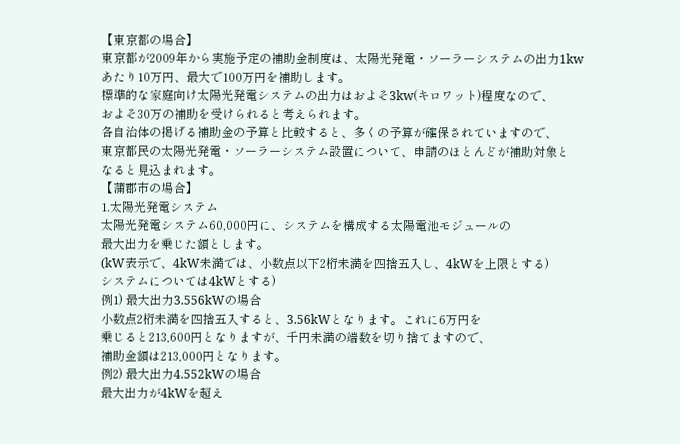【東京都の場合】
東京都が2009年から実施予定の補助金制度は、太陽光発電・ソーラーシステムの出力1kw
あたり10万円、最大で100万円を補助します。
標準的な家庭向け太陽光発電システムの出力はおよそ3kw(キロワット)程度なので、
およそ30万の補助を受けられると考えられます。
各自治体の掲げる補助金の予算と比較すると、多くの予算が確保されていますので、
東京都民の太陽光発電・ソーラーシステム設置について、申請のほとんどが補助対象と
なると見込まれます。
【蒲郡市の場合】
1.太陽光発電システム
太陽光発電システム60,000円に、システムを構成する太陽電池モジュールの
最大出力を乗じた額とします。
(kW表示で、4kW未満では、小数点以下2桁未満を四捨五入し、4kWを上限とする)
システムについては4kWとする)
例1) 最大出力3.556kWの場合
小数点2桁未満を四捨五入すると、3.56kWとなります。これに6万円を
乗じると213,600円となりますが、千円未満の端数を切り捨てますので、
補助金額は213,000円となります。
例2) 最大出力4.552kWの場合
最大出力が4kWを超え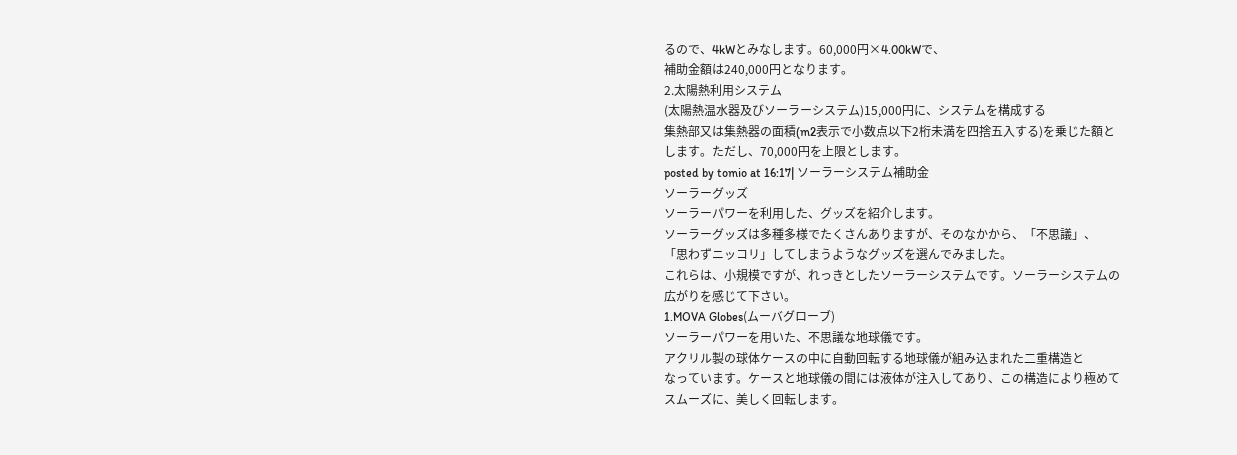るので、4kWとみなします。60,000円×4.00kWで、
補助金額は240,000円となります。
2.太陽熱利用システム
(太陽熱温水器及びソーラーシステム)15,000円に、システムを構成する
集熱部又は集熱器の面積(m2表示で小数点以下2桁未満を四捨五入する)を乗じた額と
します。ただし、70,000円を上限とします。
posted by tomio at 16:17| ソーラーシステム補助金
ソーラーグッズ
ソーラーパワーを利用した、グッズを紹介します。
ソーラーグッズは多種多様でたくさんありますが、そのなかから、「不思議」、
「思わずニッコリ」してしまうようなグッズを選んでみました。
これらは、小規模ですが、れっきとしたソーラーシステムです。ソーラーシステムの
広がりを感じて下さい。
1.MOVA Globes(ムーバグローブ)
ソーラーパワーを用いた、不思議な地球儀です。
アクリル製の球体ケースの中に自動回転する地球儀が組み込まれた二重構造と
なっています。ケースと地球儀の間には液体が注入してあり、この構造により極めて
スムーズに、美しく回転します。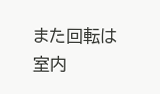また回転は室内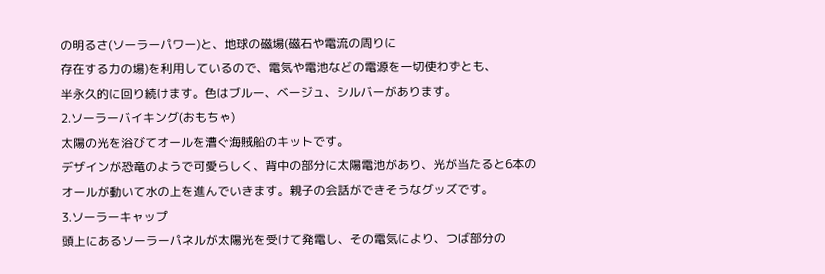の明るさ(ソーラーパワー)と、地球の磁場(磁石や電流の周りに
存在する力の場)を利用しているので、電気や電池などの電源を一切使わずとも、
半永久的に回り続けます。色はブルー、ベージュ、シルバーがあります。
2.ソーラーバイキング(おもちゃ)
太陽の光を浴びてオールを漕ぐ海賊船のキットです。
デザインが恐竜のようで可愛らしく、背中の部分に太陽電池があり、光が当たると6本の
オールが動いて水の上を進んでいきます。親子の会話ができそうなグッズです。
3.ソーラーキャップ
頭上にあるソーラーパネルが太陽光を受けて発電し、その電気により、つば部分の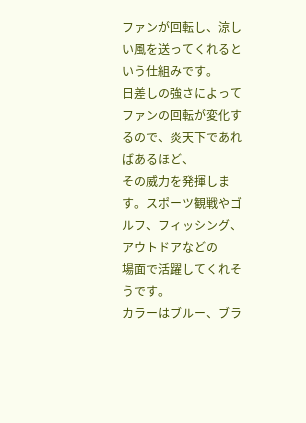ファンが回転し、涼しい風を送ってくれるという仕組みです。
日差しの強さによってファンの回転が変化するので、炎天下であればあるほど、
その威力を発揮します。スポーツ観戦やゴルフ、フィッシング、アウトドアなどの
場面で活躍してくれそうです。
カラーはブルー、ブラ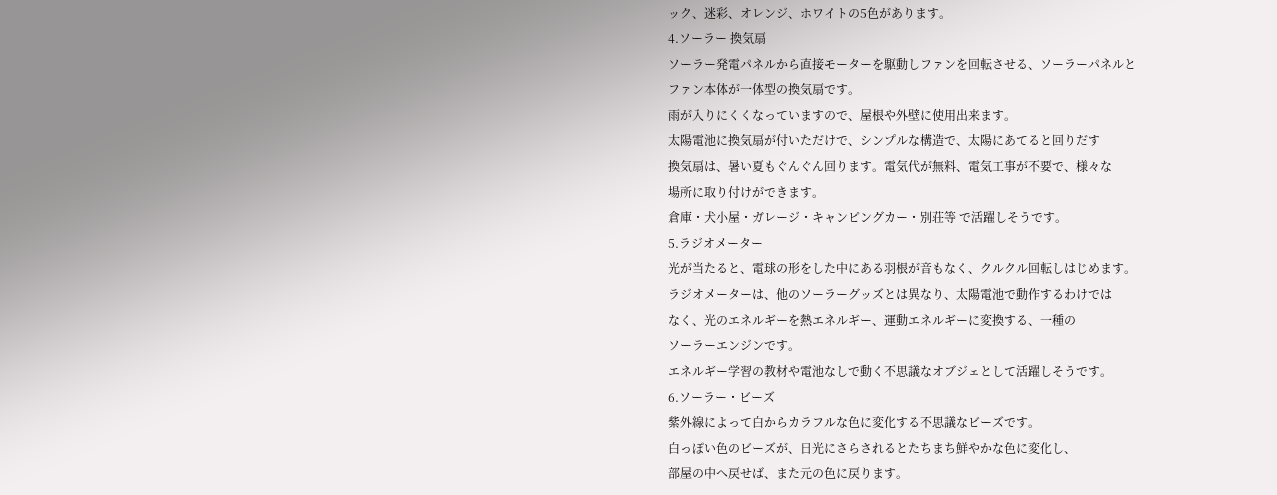ック、迷彩、オレンジ、ホワイトの5色があります。
4.ソーラー 換気扇
ソーラー発電パネルから直接モーターを駆動しファンを回転させる、ソーラーパネルと
ファン本体が一体型の換気扇です。
雨が入りにくくなっていますので、屋根や外壁に使用出来ます。
太陽電池に換気扇が付いただけで、シンプルな構造で、太陽にあてると回りだす
換気扇は、暑い夏もぐんぐん回ります。電気代が無料、電気工事が不要で、様々な
場所に取り付けができます。
倉庫・犬小屋・ガレージ・キャンピングカー・別荘等 で活躍しそうです。
5.ラジオメーター
光が当たると、電球の形をした中にある羽根が音もなく、クルクル回転しはじめます。
ラジオメーターは、他のソーラーグッズとは異なり、太陽電池で動作するわけでは
なく、光のエネルギーを熱エネルギー、運動エネルギーに変換する、一種の
ソーラーエンジンです。
エネルギー学習の教材や電池なしで動く不思議なオブジェとして活躍しそうです。
6.ソーラー・ビーズ
紫外線によって白からカラフルな色に変化する不思議なビーズです。
白っぽい色のビーズが、日光にさらされるとたちまち鮮やかな色に変化し、
部屋の中へ戻せば、また元の色に戻ります。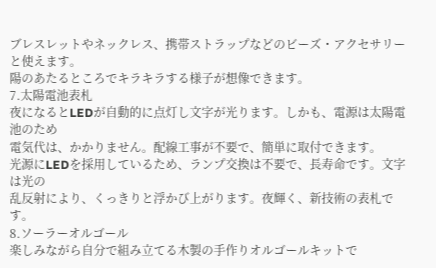ブレスレットやネックレス、携帯ストラップなどのビーズ・アクセサリーと使えます。
陽のあたるところでキラキラする様子が想像できます。
7.太陽電池表札
夜になるとLEDが自動的に点灯し文字が光ります。しかも、電源は太陽電池のため
電気代は、かかりません。配線工事が不要で、簡単に取付できます。
光源にLEDを採用しているため、ランプ交換は不要で、長寿命です。文字は光の
乱反射により、くっきりと浮かび上がります。夜輝く、新技術の表札です。
8.ソーラーオルゴール
楽しみながら自分で組み立てる木製の手作りオルゴールキットで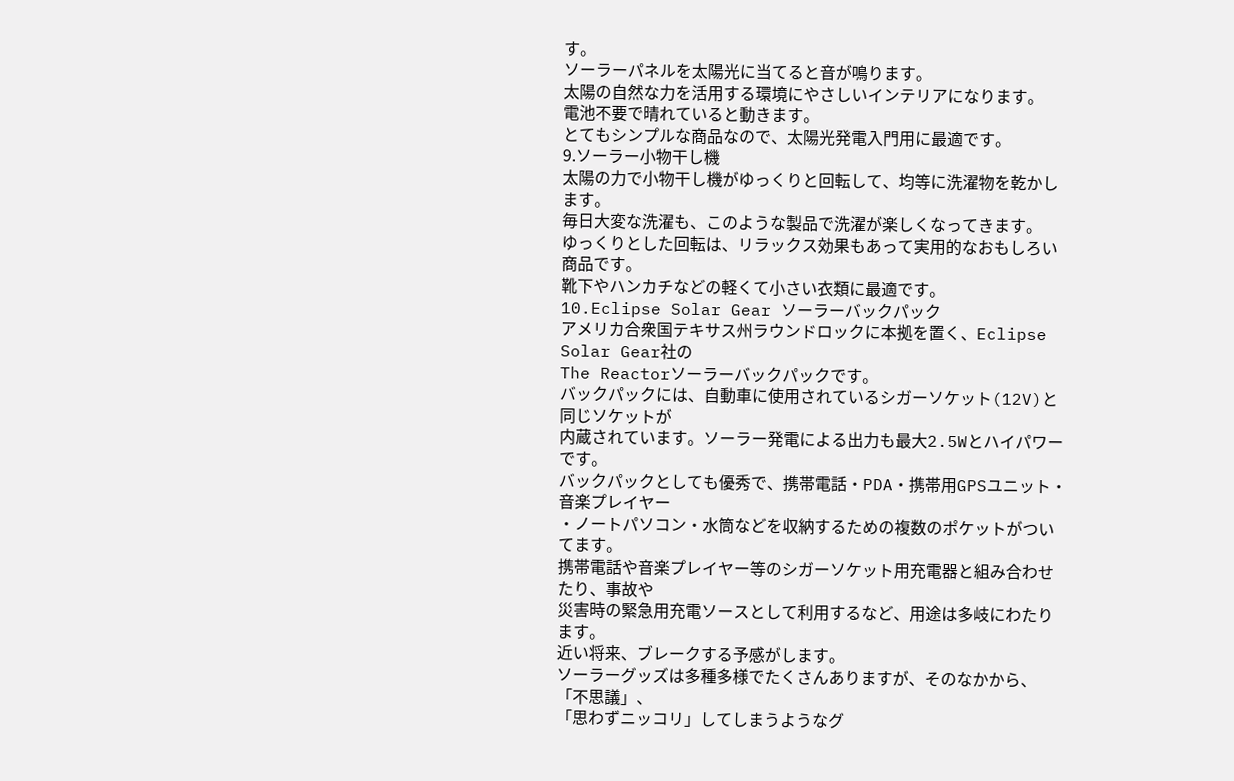す。
ソーラーパネルを太陽光に当てると音が鳴ります。
太陽の自然な力を活用する環境にやさしいインテリアになります。
電池不要で晴れていると動きます。
とてもシンプルな商品なので、太陽光発電入門用に最適です。
9.ソーラー小物干し機
太陽の力で小物干し機がゆっくりと回転して、均等に洗濯物を乾かします。
毎日大変な洗濯も、このような製品で洗濯が楽しくなってきます。
ゆっくりとした回転は、リラックス効果もあって実用的なおもしろい商品です。
靴下やハンカチなどの軽くて小さい衣類に最適です。
10.Eclipse Solar Gear ソーラーバックパック
アメリカ合衆国テキサス州ラウンドロックに本拠を置く、Eclipse Solar Gear社の
The Reactorソーラーバックパックです。
バックパックには、自動車に使用されているシガーソケット(12V)と同じソケットが
内蔵されています。ソーラー発電による出力も最大2.5Wとハイパワーです。
バックパックとしても優秀で、携帯電話・PDA・携帯用GPSユニット・音楽プレイヤー
・ノートパソコン・水筒などを収納するための複数のポケットがついてます。
携帯電話や音楽プレイヤー等のシガーソケット用充電器と組み合わせたり、事故や
災害時の緊急用充電ソースとして利用するなど、用途は多岐にわたります。
近い将来、ブレークする予感がします。
ソーラーグッズは多種多様でたくさんありますが、そのなかから、「不思議」、
「思わずニッコリ」してしまうようなグ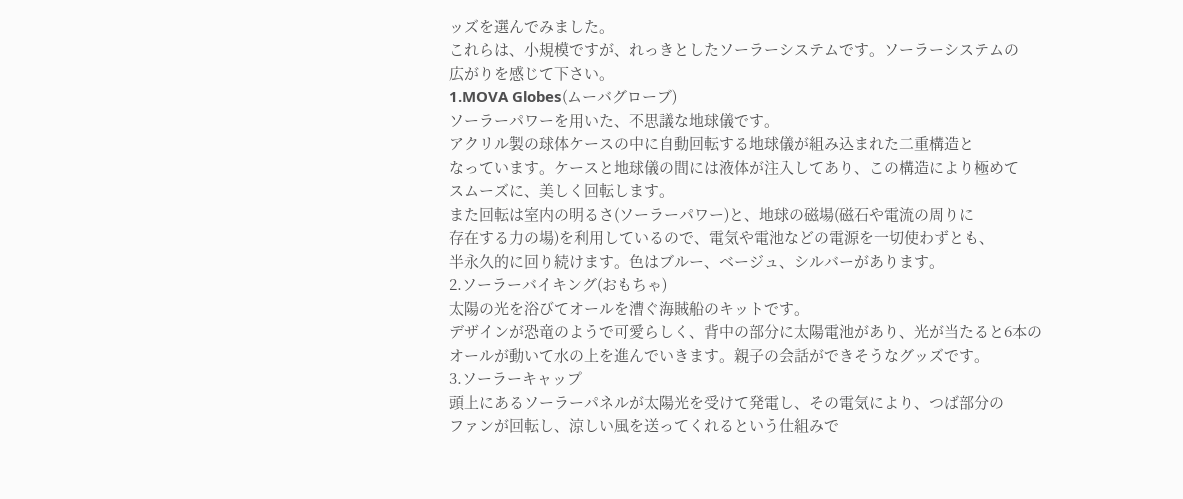ッズを選んでみました。
これらは、小規模ですが、れっきとしたソーラーシステムです。ソーラーシステムの
広がりを感じて下さい。
1.MOVA Globes(ムーバグローブ)
ソーラーパワーを用いた、不思議な地球儀です。
アクリル製の球体ケースの中に自動回転する地球儀が組み込まれた二重構造と
なっています。ケースと地球儀の間には液体が注入してあり、この構造により極めて
スムーズに、美しく回転します。
また回転は室内の明るさ(ソーラーパワー)と、地球の磁場(磁石や電流の周りに
存在する力の場)を利用しているので、電気や電池などの電源を一切使わずとも、
半永久的に回り続けます。色はブルー、ベージュ、シルバーがあります。
2.ソーラーバイキング(おもちゃ)
太陽の光を浴びてオールを漕ぐ海賊船のキットです。
デザインが恐竜のようで可愛らしく、背中の部分に太陽電池があり、光が当たると6本の
オールが動いて水の上を進んでいきます。親子の会話ができそうなグッズです。
3.ソーラーキャップ
頭上にあるソーラーパネルが太陽光を受けて発電し、その電気により、つば部分の
ファンが回転し、涼しい風を送ってくれるという仕組みで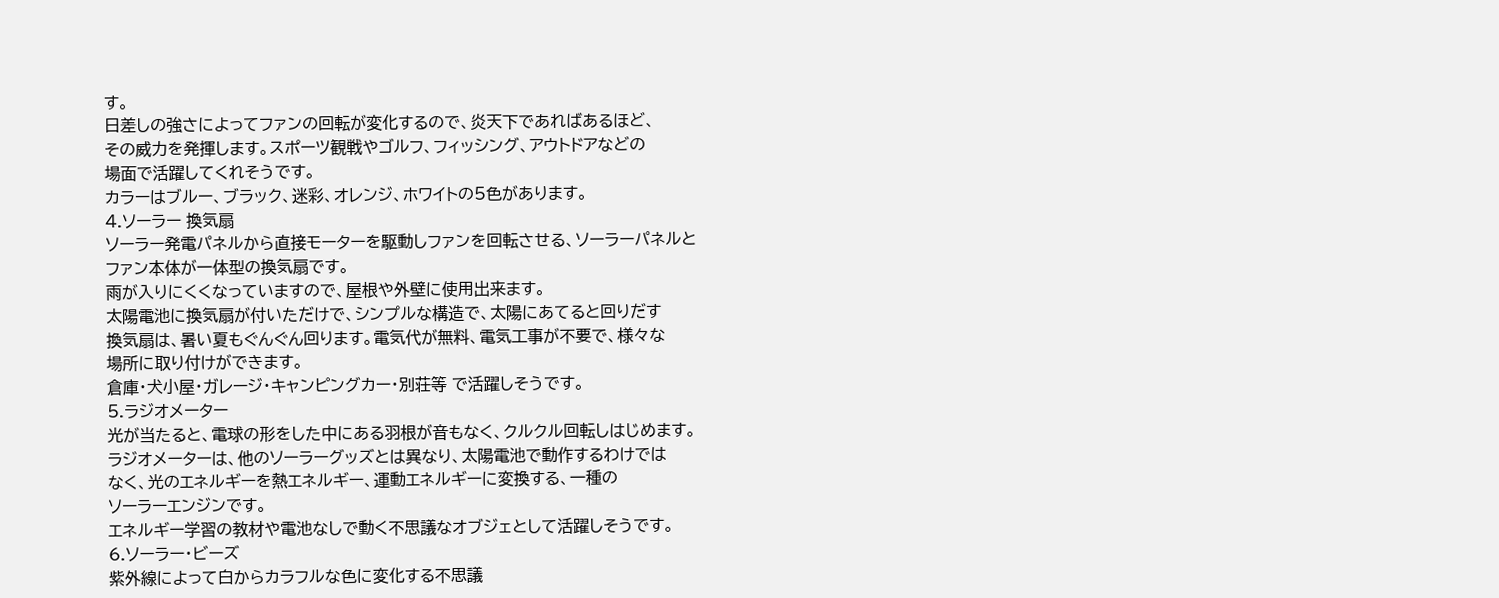す。
日差しの強さによってファンの回転が変化するので、炎天下であればあるほど、
その威力を発揮します。スポーツ観戦やゴルフ、フィッシング、アウトドアなどの
場面で活躍してくれそうです。
カラーはブルー、ブラック、迷彩、オレンジ、ホワイトの5色があります。
4.ソーラー 換気扇
ソーラー発電パネルから直接モーターを駆動しファンを回転させる、ソーラーパネルと
ファン本体が一体型の換気扇です。
雨が入りにくくなっていますので、屋根や外壁に使用出来ます。
太陽電池に換気扇が付いただけで、シンプルな構造で、太陽にあてると回りだす
換気扇は、暑い夏もぐんぐん回ります。電気代が無料、電気工事が不要で、様々な
場所に取り付けができます。
倉庫・犬小屋・ガレージ・キャンピングカー・別荘等 で活躍しそうです。
5.ラジオメーター
光が当たると、電球の形をした中にある羽根が音もなく、クルクル回転しはじめます。
ラジオメーターは、他のソーラーグッズとは異なり、太陽電池で動作するわけでは
なく、光のエネルギーを熱エネルギー、運動エネルギーに変換する、一種の
ソーラーエンジンです。
エネルギー学習の教材や電池なしで動く不思議なオブジェとして活躍しそうです。
6.ソーラー・ビーズ
紫外線によって白からカラフルな色に変化する不思議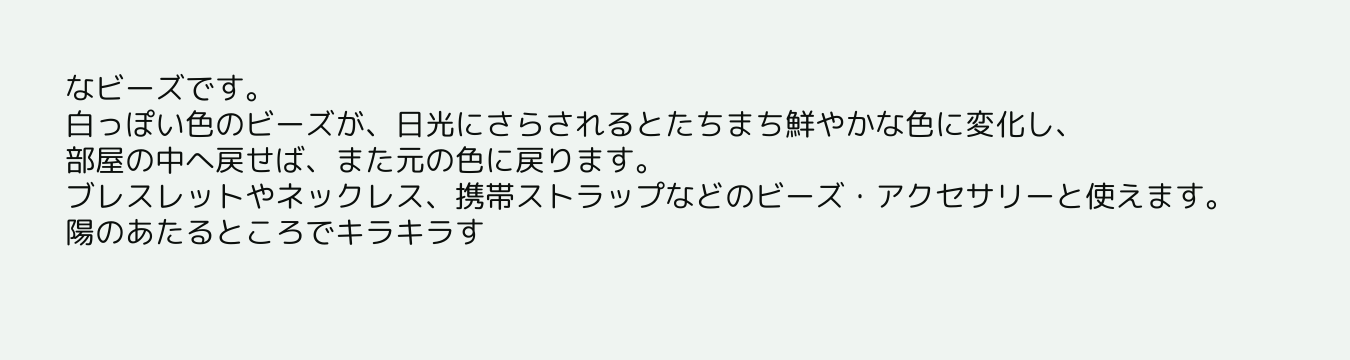なビーズです。
白っぽい色のビーズが、日光にさらされるとたちまち鮮やかな色に変化し、
部屋の中へ戻せば、また元の色に戻ります。
ブレスレットやネックレス、携帯ストラップなどのビーズ・アクセサリーと使えます。
陽のあたるところでキラキラす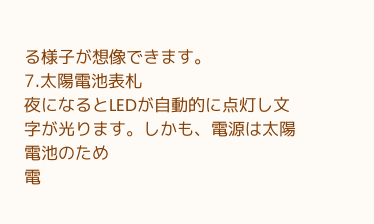る様子が想像できます。
7.太陽電池表札
夜になるとLEDが自動的に点灯し文字が光ります。しかも、電源は太陽電池のため
電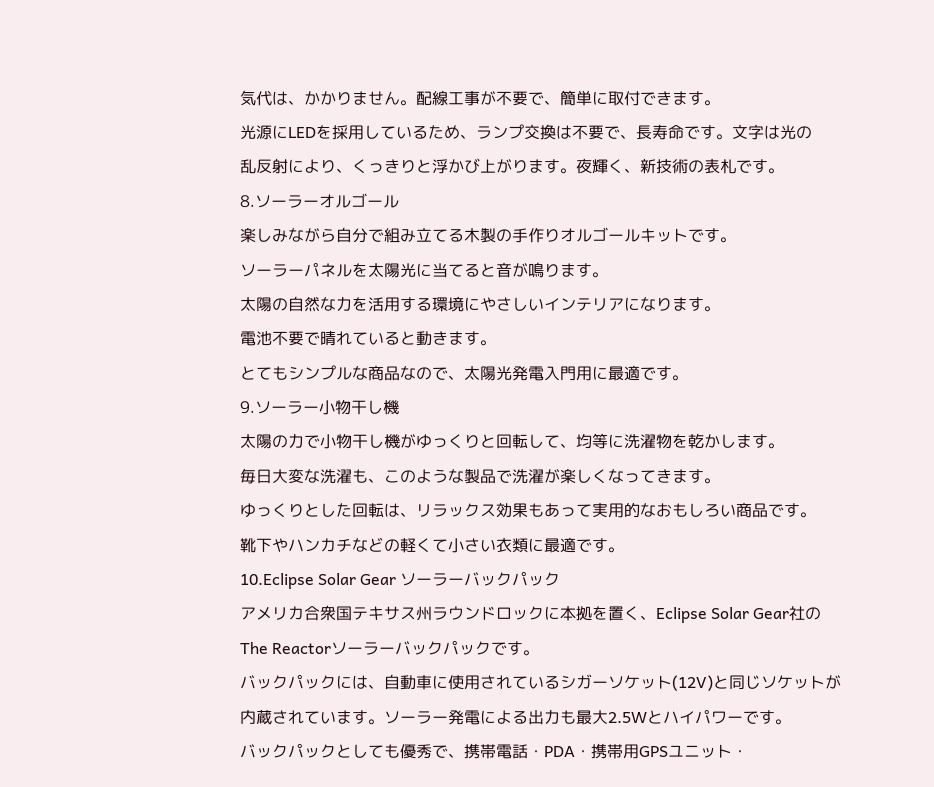気代は、かかりません。配線工事が不要で、簡単に取付できます。
光源にLEDを採用しているため、ランプ交換は不要で、長寿命です。文字は光の
乱反射により、くっきりと浮かび上がります。夜輝く、新技術の表札です。
8.ソーラーオルゴール
楽しみながら自分で組み立てる木製の手作りオルゴールキットです。
ソーラーパネルを太陽光に当てると音が鳴ります。
太陽の自然な力を活用する環境にやさしいインテリアになります。
電池不要で晴れていると動きます。
とてもシンプルな商品なので、太陽光発電入門用に最適です。
9.ソーラー小物干し機
太陽の力で小物干し機がゆっくりと回転して、均等に洗濯物を乾かします。
毎日大変な洗濯も、このような製品で洗濯が楽しくなってきます。
ゆっくりとした回転は、リラックス効果もあって実用的なおもしろい商品です。
靴下やハンカチなどの軽くて小さい衣類に最適です。
10.Eclipse Solar Gear ソーラーバックパック
アメリカ合衆国テキサス州ラウンドロックに本拠を置く、Eclipse Solar Gear社の
The Reactorソーラーバックパックです。
バックパックには、自動車に使用されているシガーソケット(12V)と同じソケットが
内蔵されています。ソーラー発電による出力も最大2.5Wとハイパワーです。
バックパックとしても優秀で、携帯電話・PDA・携帯用GPSユニット・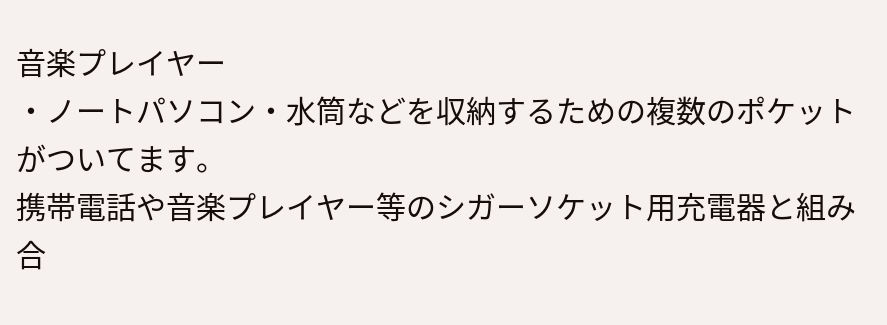音楽プレイヤー
・ノートパソコン・水筒などを収納するための複数のポケットがついてます。
携帯電話や音楽プレイヤー等のシガーソケット用充電器と組み合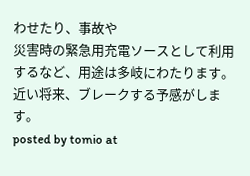わせたり、事故や
災害時の緊急用充電ソースとして利用するなど、用途は多岐にわたります。
近い将来、ブレークする予感がします。
posted by tomio at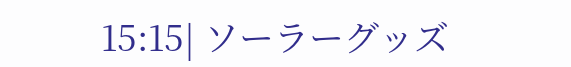15:15| ソーラーグッズ